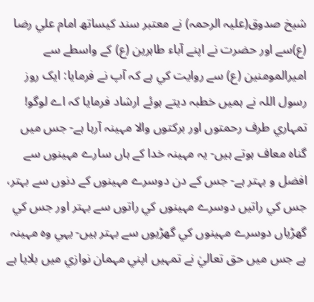شيخ صدوق(عليہ الرحمہ) نے معتبر سند کيساتھ امام علي رضا (ع)سے اور حضرت نے اپنے آباء طاہرين (ع) کے واسطے سے اميرالمومنين (ع) سے روايت کي ہے کہ آپ نے فرمايا: ايک روز رسول اللہ نے ہميں خطبہ ديتے ہوئے ارشاد فرمايا کہ اے لوگو! تمہاري طرف رحمتوں اور برکتوں والا مہينہ آرہا ہے- جس ميں گناہ معاف ہوتے ہيں- يہ مہينہ خدا کے ہاں سارے مہينوں سے افضل و بہتر ہے- جس کے دن دوسرے مہينوں کے دنوں سے بہتر، جس کي راتيں دوسرے مہينوں کي راتوں سے بہتر اور جس کي گھڑياں دوسرے مہينوں کي گھڑيوں سے بہتر ہيں- يہي وہ مہينہ ہے جس ميں حق تعاليٰ نے تمہيں اپني مہمان نوازي ميں بلايا ہے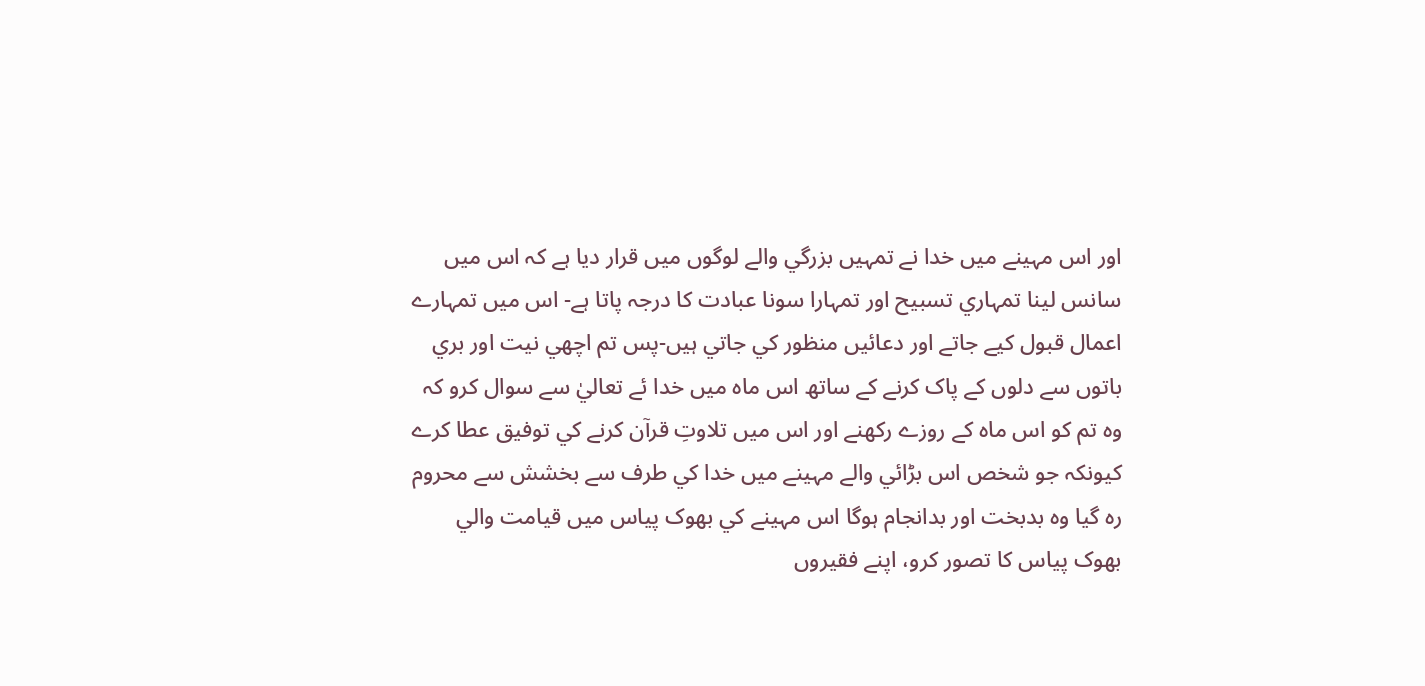اور اس مہينے ميں خدا نے تمہيں بزرگي والے لوگوں ميں قرار ديا ہے کہ اس ميں سانس لينا تمہاري تسبيح اور تمہارا سونا عبادت کا درجہ پاتا ہے- اس ميں تمہارے اعمال قبول کيے جاتے اور دعائيں منظور کي جاتي ہيں-پس تم اچھي نيت اور بري باتوں سے دلوں کے پاک کرنے کے ساتھ اس ماہ ميں خدا ئے تعاليٰ سے سوال کرو کہ وہ تم کو اس ماہ کے روزے رکھنے اور اس ميں تلاوتِ قرآن کرنے کي توفيق عطا کرے کيونکہ جو شخص اس بڑائي والے مہينے ميں خدا کي طرف سے بخشش سے محروم رہ گيا وہ بدبخت اور بدانجام ہوگا اس مہينے کي بھوک پياس ميں قيامت والي بھوک پياس کا تصور کرو، اپنے فقيروں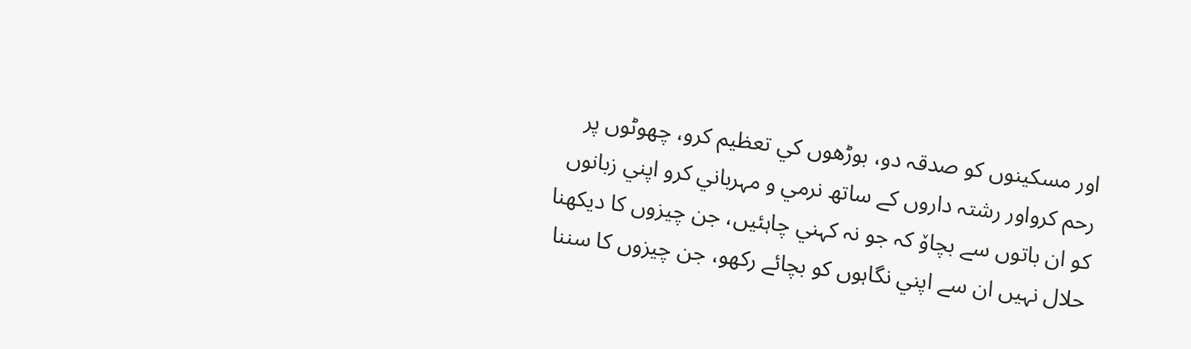اور مسکينوں کو صدقہ دو، بوڑھوں کي تعظيم کرو، چھوٹوں پر رحم کرواور رشتہ داروں کے ساتھ نرمي و مہرباني کرو اپني زبانوں کو ان باتوں سے بچاۆ کہ جو نہ کہني چاہئيں، جن چيزوں کا ديکھنا حلال نہيں ان سے اپني نگاہوں کو بچائے رکھو، جن چيزوں کا سننا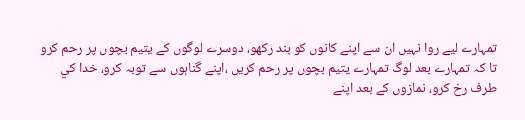تمہارے ليے روا نہيں ان سے اپنے کانوں کو بند رکھو، دوسرے لوگوں کے يتيم بچوں پر رحم کرو تا کہ تمہارے بعد لوگ تمہارے يتيم بچوں پر رحم کريں ،اپنے گناہوں سے توبہ کرو، خدا کي طرف رخ کرو، نمازوں کے بعد اپنے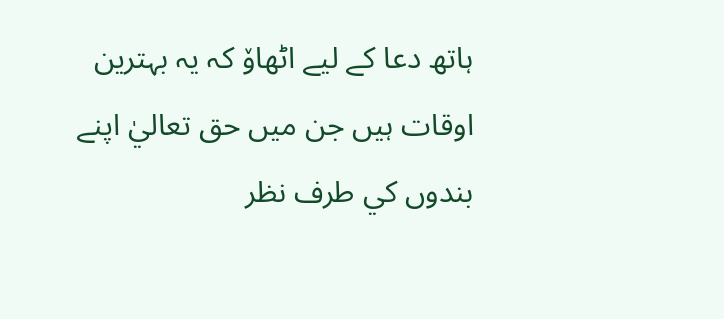ہاتھ دعا کے ليے اٹھاۆ کہ يہ بہترين اوقات ہيں جن ميں حق تعاليٰ اپنے بندوں کي طرف نظر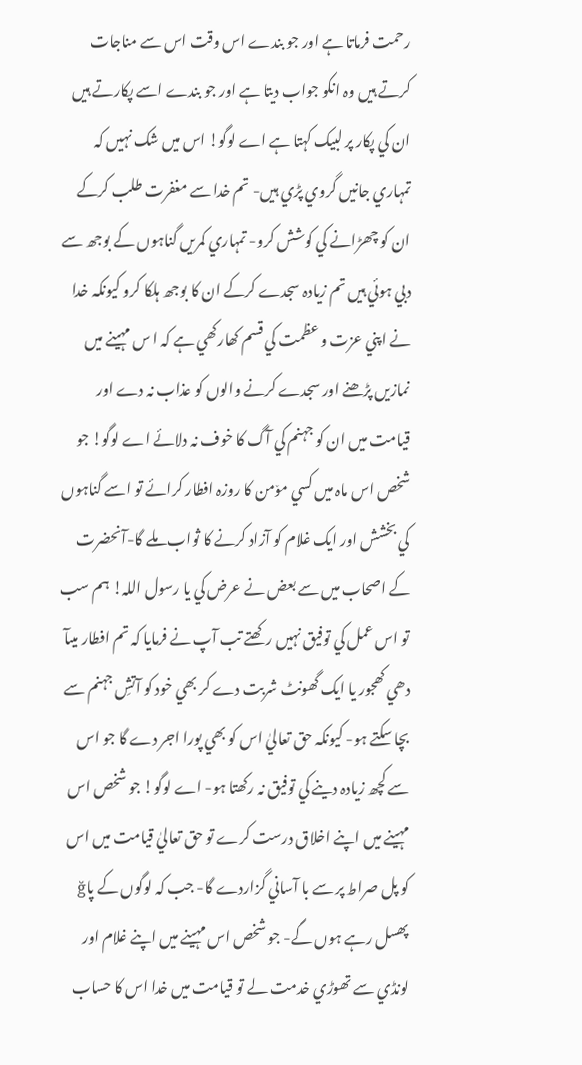رحمت فرماتا ہے اور جو بندے اس وقت اس سے مناجات کرتے ہيں وہ انکو جواب ديتا ہے اور جو بندے اسے پکارتے ہيں ان کي پکار پر لبيک کہتا ہے اے لوگو! اس ميں شک نہيں کہ تمہاري جانيں گروي پڑي ہيں- تم خدا سے مغفرت طلب کرکے ان کو چھڑانے کي کوشش کرو- تمہاري کمريں گناہوں کے بوجھ سے دبي ہوئي ہيں تم زيادہ سجدے کرکے ان کا بوجھ ہلکا کرو کيونکہ خدا نے اپني عزت و عظمت کي قسم کھارکھي ہے کہ ا س مہينے ميں نمازيں پڑھنے اور سجدے کرنے والوں کو عذاب نہ دے اور قيامت ميں ان کو جہنم کي آگ کا خوف نہ دلائے اے لوگو! جو شخص اس ماہ ميں کسي مۆمن کا روزہ افطار کرائے تو اسے گناہوں کي بخشش اور ايک غلام کو آزاد کرنے کا ثواب ملے گا-آنحضرت کے اصحاب ميں سے بعض نے عرض کي يا رسول اللہ! ہم سب تو اس عمل کي توفيق نہيں رکھتے تب آپ نے فرمايا کہ تم افطار ميںآ دھي کھجور يا ايک گھونٹ شربت دے کر بھي خود کو آتشِ جہنم سے بچا سکتے ہو- کيونکہ حق تعاليٰ اس کو بھي پورا اجر دے گا جو اس سے کچھ زيادہ دينے کي توفيق نہ رکھتا ہو- اے لوگو! جو شخص اس مہينے ميں اپنے اخلاق درست کرے تو حق تعاليٰ قيامت ميں اس کو پل صراط پر سے با آساني گزاردے گا- جب کہ لوگوں کے پاğ پھسل رہے ہوں گے- جو شخص اس مہينے ميں اپنے غلام اور لونڈي سے تھوڑي خدمت لے تو قيامت ميں خدا اس کا حساب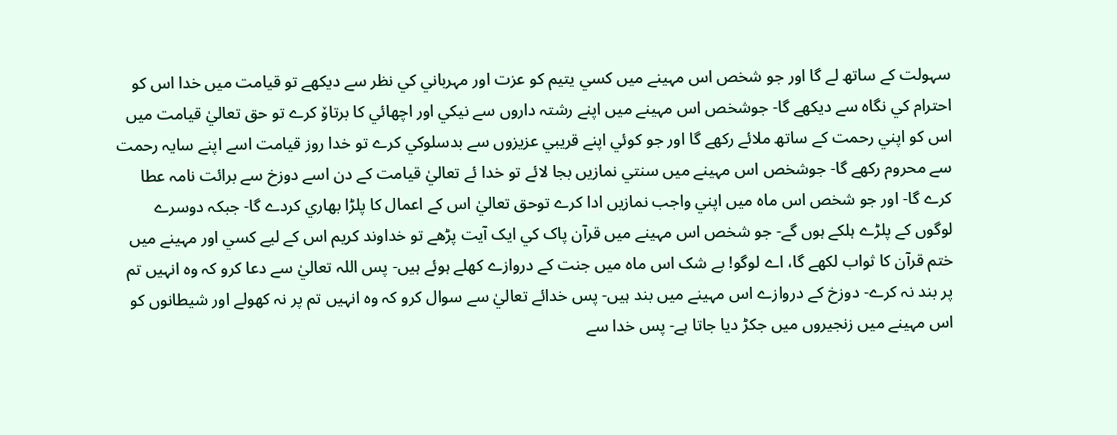سہولت کے ساتھ لے گا اور جو شخص اس مہينے ميں کسي يتيم کو عزت اور مہرباني کي نظر سے ديکھے تو قيامت ميں خدا اس کو احترام کي نگاہ سے ديکھے گا- جوشخص اس مہينے ميں اپنے رشتہ داروں سے نيکي اور اچھائي کا برتاۆ کرے تو حق تعاليٰ قيامت ميں اس کو اپني رحمت کے ساتھ ملائے رکھے گا اور جو کوئي اپنے قريبي عزيزوں سے بدسلوکي کرے تو خدا روز قيامت اسے اپنے سايہ رحمت سے محروم رکھے گا- جوشخص اس مہينے ميں سنتي نمازيں بجا لائے تو خدا ئے تعاليٰ قيامت کے دن اسے دوزخ سے برائت نامہ عطا کرے گا- اور جو شخص اس ماہ ميں اپني واجب نمازيں ادا کرے توحق تعاليٰ اس کے اعمال کا پلڑا بھاري کردے گا- جبکہ دوسرے لوگوں کے پلڑے ہلکے ہوں گے- جو شخص اس مہينے ميں قرآن پاک کي ايک آيت پڑھے تو خداوند کريم اس کے ليے کسي اور مہينے ميں ختم قرآن کا ثواب لکھے گا، اے لوگو! بے شک اس ماہ ميں جنت کے دروازے کھلے ہوئے ہيں- پس اللہ تعاليٰ سے دعا کرو کہ وہ انہيں تم پر بند نہ کرے- دوزخ کے دروازے اس مہينے ميں بند ہيں- پس خدائے تعاليٰ سے سوال کرو کہ وہ انہيں تم پر نہ کھولے اور شيطانوں کو اس مہينے ميں زنجيروں ميں جکڑ ديا جاتا ہے- پس خدا سے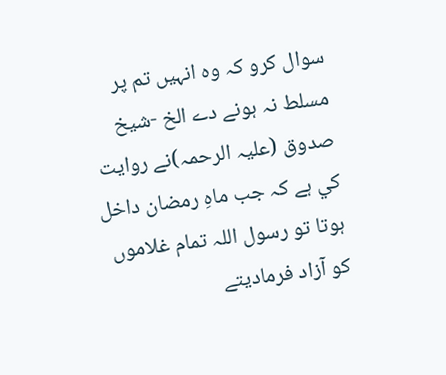سوال کرو کہ وہ انہيں تم پر مسلط نہ ہونے دے الخ -شيخ صدوق (عليہ الرحمہ)نے روايت کي ہے کہ جب ماہِ رمضان داخل ہوتا تو رسول اللہ تمام غلاموں کو آزاد فرماديتے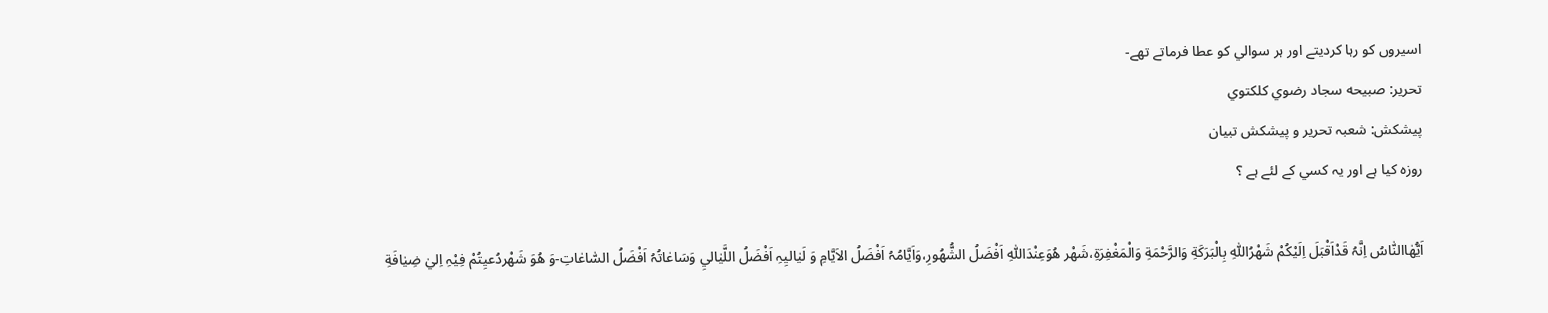اسيروں کو رہا کرديتے اور ہر سوالي کو عطا فرماتے تھے-
تحریر: صبيحه سجاد رضوي کلکتوي
پيشکش: شعبہ تحرير و پيشکش تبيان
روزہ کيا ہے اور يہ کسي کے لئے ہے ؟

اَيُّھٰاالنّٰاسُ اِنَّہُ قَدْاَقْبَلَ اِلَيْکُمْ شَھْرُاللّٰہِ بِالْبَرَکَةِ وَالرَّحْمَةِ وَالْمَغْفِرَةِ،شَھْر ھُوَعِنْدَاللّٰہِ اَفْضَلُ الشُّھُورِ،وَاَيَّامُہُ اَفْضَلُ الاَيَّامِ وَ لَيٰاليِہِ اَفْضَلُ اللَّيٰاليِ وَسَاعٰاتُہُ اَفْضَلُ السّٰاعٰاتِ-وَ ھُوَ شَھْردُعيِتُمْ فِيْہِ اِليٰ ضِيٰافَةِ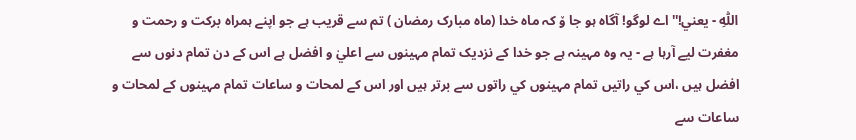اللّٰہِ - يعني!''اے لوگو! آگاہ ہو جا ۆ کہ ماہ خدا (ماہ مبارک رمضان ) تم سے قريب ہے جو اپنے ہمراہ برکت و رحمت و مغفرت ليے آرہا ہے - يہ وہ مہينہ ہے جو خدا کے نزديک تمام مہينوں سے اعليٰ و افضل ہے اس کے دن تمام دنوں سے افضل ہيں ،اس کي راتيں تمام مہينوں کي راتوں سے برتر ہيں اور اس کے لمحات و ساعات تمام مہينوں کے لمحات و ساعات سے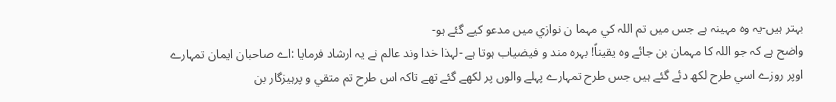بہتر ہيں-يہ وہ مہينہ ہے جس ميں تم اللہ کي مہما ن نوازي ميں مدعو کيے گئے ہو-
واضح ہے کہ جو اللہ کا مہمان بن جائے وہ يقيناً! بہرہ مند و فيضياب ہوتا ہے -لہذا خدا وند عالم نے يہ ارشاد فرمايا :اے صاحبان ايمان تمہارے اوپر روزے اسي طرح لکھ دئے گئے ہيں جس طرح تمہارے پہلے والوں پر لکھے گئے تھے تاکہ اس طرح تم متقي و پرہيزگار بن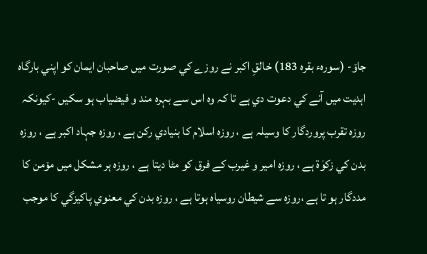جاۆ- (سورہء بقرہ 183) خالقِ اکبر نے روزے کي صورت ميں صاحبان ايمان کو اپني بارگاہ اہديت ميں آنے کي دعوت دي ہے تا کہ وہ اس سے بہرہ مند و فيضياب ہو سکيں -کيونکہ روزہ تقرب پروردگار کا وسيلہ ہے ، روزہ اسلام کا بنيادي رکن ہے ، روزہ جہاد اکبر ہے ، روزہ بدن کي زکوٰة ہے ، روزہ امير و غيرب کے فرق کو مٹا ديتا ہے ، روزہ ہر مشکل ميں مۆمن کا مددگار ہو تا ہے ،روزہ سے شيطان روسياہ ہوتا ہے ، روزہ بدن کي معنوي پاکيزگي کا موجب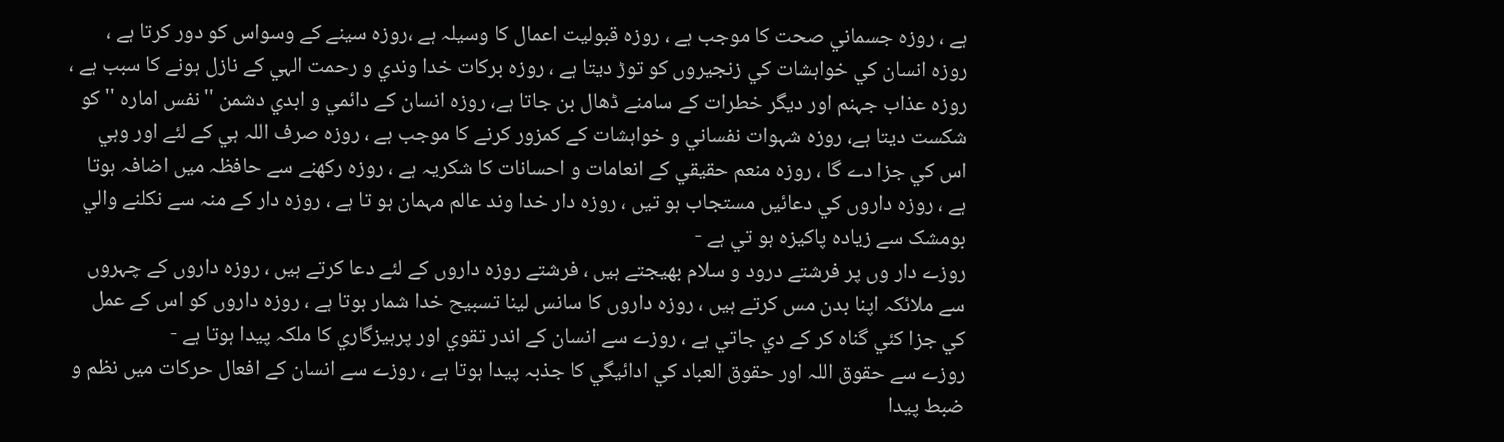ہے ، روزہ جسماني صحت کا موجب ہے ، روزہ قبوليت اعمال کا وسيلہ ہے ،روزہ سينے کے وسواس کو دور کرتا ہے ، روزہ انسان کي خواہشات کي زنجيروں کو توڑ ديتا ہے ، روزہ برکات خدا وندي و رحمت الہي کے نازل ہونے کا سبب ہے ، روزہ عذاب جہنم اور ديگر خطرات کے سامنے ڈھال بن جاتا ہے، روزہ انسان کے دائمي و ابدي دشمن ''نفس امارہ ''کو شکست ديتا ہے، روزہ شہوات نفساني و خواہشات کے کمزور کرنے کا موجب ہے ، روزہ صرف اللہ ہي کے لئے اور وہي اس کي جزا دے گا ، روزہ منعم حقيقي کے انعامات و احسانات کا شکريہ ہے ، روزہ رکھنے سے حافظہ ميں اضافہ ہوتا ہے ، روزہ داروں کي دعائيں مستجاب ہو تيں ، روزہ دار خدا وند عالم مہمان ہو تا ہے ، روزہ دار کے منہ سے نکلنے والي بومشک سے زيادہ پاکيزہ ہو تي ہے -
روزے دار وں پر فرشتے درود و سلام بھيجتے ہيں ، فرشتے روزہ داروں کے لئے دعا کرتے ہيں ، روزہ داروں کے چہروں سے ملائکہ اپنا بدن مس کرتے ہيں ، روزہ داروں کا سانس لينا تسبيح خدا شمار ہوتا ہے ، روزہ داروں کو اس کے عمل کي جزا کئي گناہ کر کے دي جاتي ہے ، روزے سے انسان کے اندر تقوي اور پرہيزگاري کا ملکہ پيدا ہوتا ہے -
روزے سے حقوق اللہ اور حقوق العباد کي ادائيگي کا جذبہ پيدا ہوتا ہے ، روزے سے انسان کے افعال حرکات ميں نظم و ضبط پيدا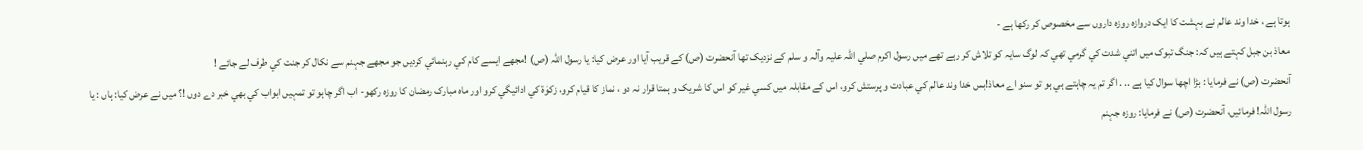ہوتا ہے ، خدا وند عالم نے بہشت کا ايک دروازہ روزہ داروں سے مخصوص کر رکھا ہے -
معاذ بن جبل کہتے ہيں کہ: جنگ تبوک ميں اتني شدت کي گرمي تھي کہ لوگ سايہ کو تلاش کر رہے تھے ميں رسول اکرم صلي اللہ عليہ وآلہ و سلم کے نزديک تھا آنحضرت (ص) کے قريب آيا اور عرض کيا: يا رسول اللہ (ص) !مجھے ايسے کام کي رہنمائي کرديں جو مجھے جہنم سے نکال کر جنت کي طرف لے جائے !
آنحضرت (ص) نے فرمايا : بڑا اچھا سوال کيا ہے .. . اگر تم يہ چاہتے ہي ہو تو سنو اے معاذ!بس خدا وند عالم کي عبادت و پرستش کرو، اس کے مقابلہ ميں کسي غير کو اس کا شريک و ہمتا قرار نہ دو ، نماز کا قيام کرو، زکوٰة کي ادائيگي کرو اور ماہ مبارک رمضان کا روزہ رکھو- اب اگر چاہو تو تمہيں ابواب کي بھي خبر دے دوں !؟ ميں نے عرض کيا: ہاں : يا رسول اللہ! فرمائيں، آنحضرت (ص) نے فرمايا: روزہ جہنم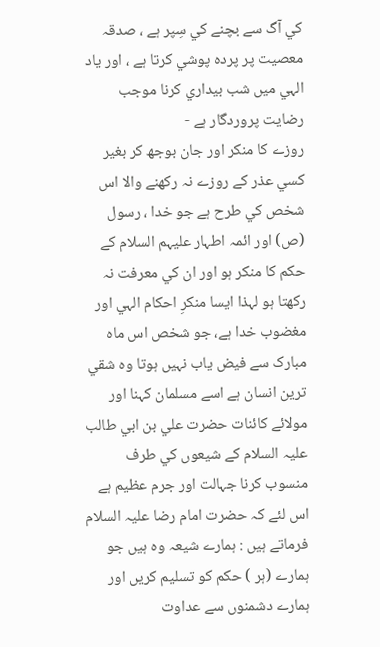کي آگ سے بچنے کي سِپر ہے ، صدقہ معصيت پر پردہ پوشي کرتا ہے ، اور ياد الہي ميں شب بيداري کرنا موجب رضايت پروردگار ہے -
روزے کا منکر اور جان بوجھ کر بغير کسي عذر کے روزے نہ رکھنے والا اس شخص کي طرح ہے جو خدا ، رسول (ص) اور ائمہ اطہار عليہم السلام کے حکم کا منکر ہو اور ان کي معرفت نہ رکھتا ہو لہذا ايسا منکرِ احکام الہي اور مغضوب خدا ہے، جو شخص اس ماہ مبارک سے فيض ياب نہيں ہوتا وہ شقي ترين انسان ہے اسے مسلمان کہنا اور مولائے کائنات حضرت علي بن ابي طالب عليہ السلام کے شيعوں کي طرف منسوب کرنا جہالت اور جرم عظيم ہے اس لئے کہ حضرت امام رضا عليہ السلام فرماتے ہيں : ہمارے شيعہ وہ ہيں جو ہمارے (ہر ) حکم کو تسليم کريں اور ہمارے دشمنوں سے عداوت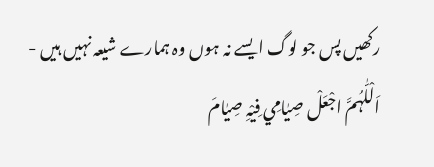رکھيں پس جو لوگ ايسے نہ ہوں وہ ہمارے شيعہ نہيں ہيں -
اَلْلّٰہُمَّ اجْعَلْ صِيٰامِي فِيْہِ صِيٰامَ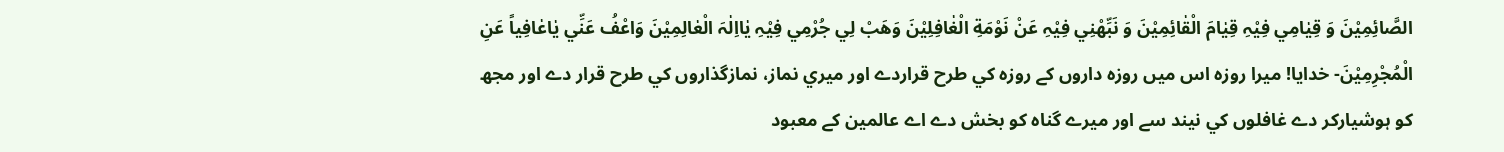الصَّائِمِيْنَ وَ قِيٰامِي فِيْہِ قِيٰامَ الْقٰائِمِيْنَ وَ نَبِّھْنِي فِيْہِ عَنْ نَوْمَةِ الْغٰافِلِيْنَ وَھَبْ لِي جُرْمِي فِيْہِ يٰااِلٰہَ الْعٰالِمِيْنَ وَاعْفُ عَنِّي يٰاعٰافِياً عَنِ الْمُجْرِمِيْنَ- خدايا! ميرا روزہ اس ميں روزہ داروں کے روزہ کي طرح قراردے اور ميري نماز، نمازگذاروں کي طرح قرار دے اور مجھ کو ہوشيارکر دے غافلوں کي نيند سے اور ميرے گناہ کو بخش دے اے عالمين کے معبود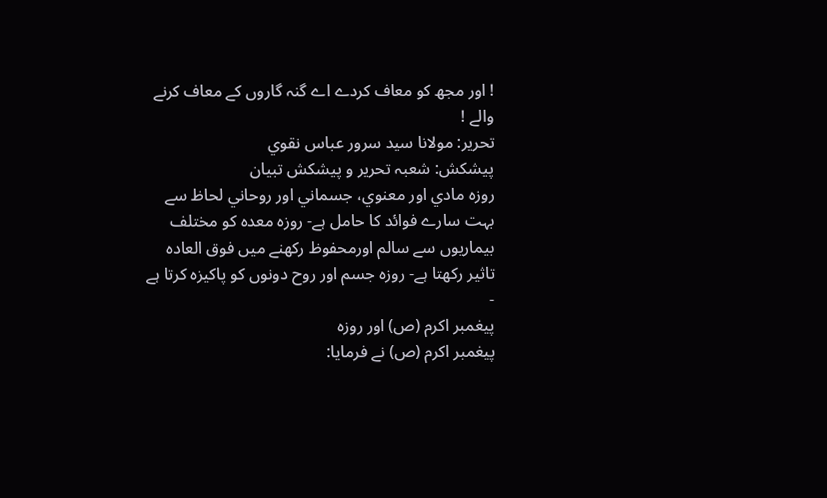! اور مجھ کو معاف کردے اے گنہ گاروں کے معاف کرنے والے !
تحریر: مولانا سيد سرور عباس نقوي
پيشکش: شعبہ تحرير و پيشکش تبيان
روزہ مادي اور معنوي، جسماني اور روحاني لحاظ سے بہت سارے فوائد کا حامل ہے- روزہ معدہ کو مختلف بيماريوں سے سالم اورمحفوظ رکھنے ميں فوق العادہ تاثير رکھتا ہے- روزہ جسم اور روح دونوں کو پاکيزہ کرتا ہے -
پيغمبر اکرم (ص) اور روزہ
پيغمبر اکرم (ص) نے فرمايا: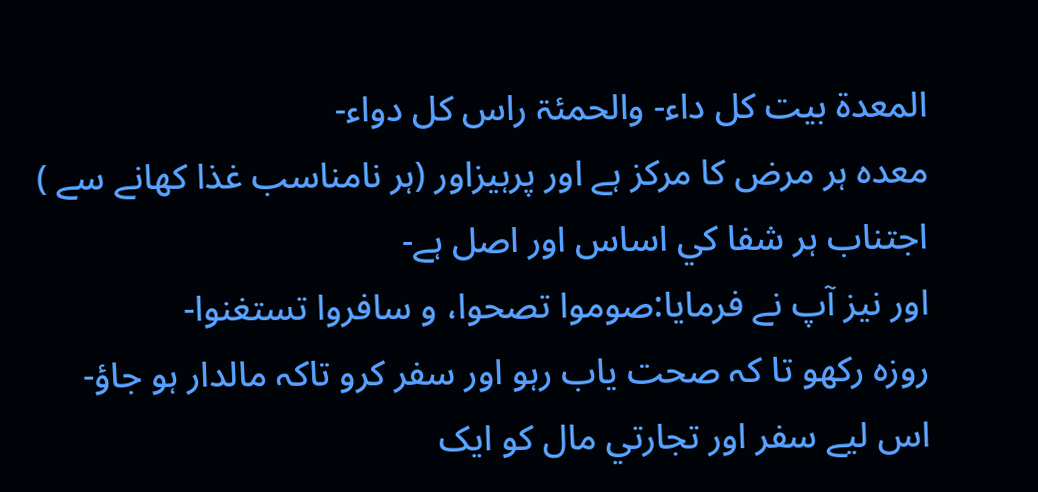المعدۃ بيت کل داء- والحمئۃ راس کل دواء-
معدہ ہر مرض کا مرکز ہے اور پرہيزاور (ہر نامناسب غذا کھانے سے ) اجتناب ہر شفا کي اساس اور اصل ہے-
اور نيز آپ نے فرمايا:صوموا تصحوا، و سافروا تستغنوا-
روزہ رکھو تا کہ صحت ياب رہو اور سفر کرو تاکہ مالدار ہو جاؤ- اس ليے سفر اور تجارتي مال کو ايک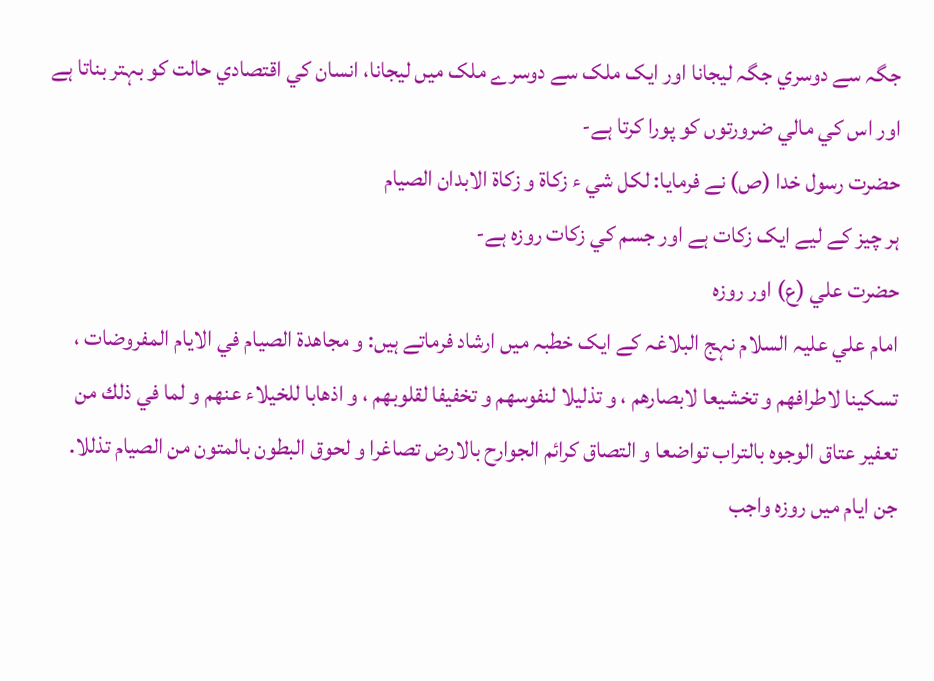جگہ سے دوسري جگہ ليجانا اور ايک ملک سے دوسرے ملک ميں ليجانا، انسان کي اقتصادي حالت کو بہتر بناتا ہے اور اس کي مالي ضرورتوں کو پورا کرتا ہے-
حضرت رسول خدا (ص) نے فرمايا: لکل شي ء زکاۃ و زکاۃ الابدان الصيام
ہر چيز کے ليے ايک زکات ہے اور جسم کي زکات روزہ ہے-
حضرت علي (ع) اور روزہ
امام علي عليہ السلام نہج البلاغہ کے ايک خطبہ ميں ارشاد فرماتے ہيں: و مجاهدة الصيام في الايام المفروضات ، تسكينا لاطرافهم و تخشيعا لابصارهم ، و تذليلا لنفوسهم و تخفيفا لقلوبهم ، و اذهابا للخيلاء عنهم و لما في ذلك من تعفير عتاق الوجوه بالتراب تواضعا و التصاق كرائم الجوارح بالارض تصاغرا و لحوق البطون بالمتون من الصيام تذللا.
جن ايام ميں روزہ واجب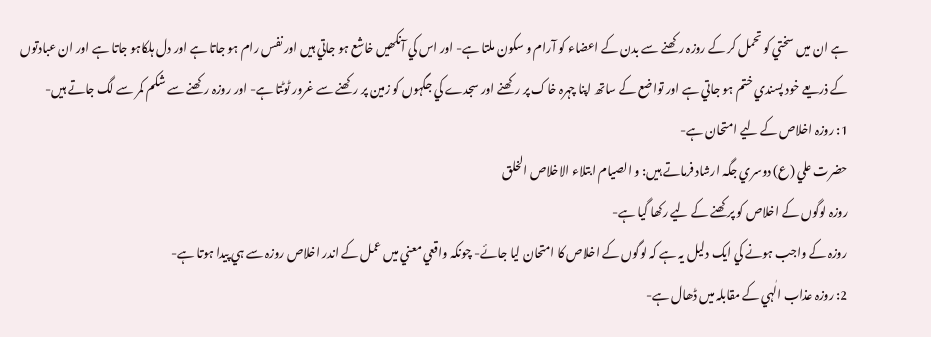ہے ان ميں سختي کو تحمل کر کے روزہ رکھنے سے بدن کے اعضاء کو آرام و سکون ملتا ہے- اور اس کي آنکھيں خاشع ہو جاتي ہيں اور نفس رام ہو جاتا ہے اور دل ہلکاہو جاتا ہے اور ان عبادتوں کے ذريعے خود پسندي ختم ہو جاتي ہے اور تواضع کے ساتھ اپنا چہرہ خاک پر رکھنے اور سجدے کي جگہوں کو زمين پر رکھنے سے غرور ٹوٹتا ہے- اور روزہ رکھنے سے شکم کمر سے لگ جاتے ہيں-
1: روزہ اخلاص کے ليے امتحان ہے-
حضرت علي (ع) دوسري جگہ ارشاد فرماتے ہيں: و الصيام ابتلاء الاخلاص الخلق
روزہ لوگوں کے اخلاص کو پرکھنے کے ليے رکھا گيا ہے-
روزہ کے واجب ہونے کي ايک دليل يہ ہے کہ لوگوں کے اخلاص کا امتحان ليا جائے- چونکہ واقعي معني ميں عمل کے اندر اخلاص روزہ سے ہي پيدا ہوتا ہے-
2: روزہ عذاب الٰہي کے مقابلہ ميں ڈھال ہے-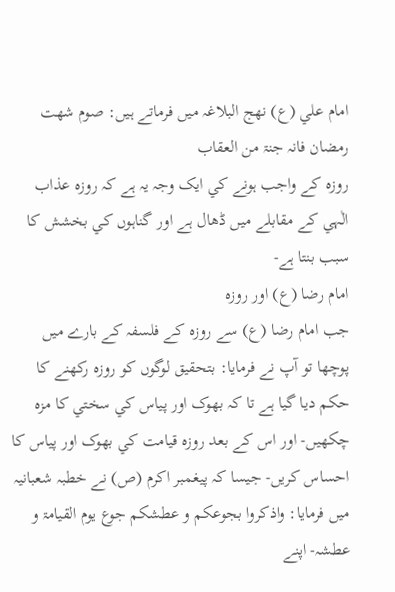امام علي (ع) نھج البلاغہ ميں فرماتے ہيں: صوم شھت رمضان فانہ جنۃ من العقاب
روزہ کے واجب ہونے کي ايک وجہ يہ ہے کہ روزہ عذاب الٰہي کے مقابلے ميں ڈھال ہے اور گناہوں کي بخشش کا سبب بنتا ہے-
امام رضا (ع) اور روزہ
جب امام رضا (ع) سے روزہ کے فلسفہ کے بارے ميں پوچھا تو آپ نے فرمايا: بتحقيق لوگوں کو روزہ رکھنے کا حکم ديا گيا ہے تا کہ بھوک اور پياس کي سختي کا مزہ چکھيں- اور اس کے بعد روزہ قيامت کي بھوک اور پياس کا احساس کريں- جيسا کہ پيغمبر اکرم (ص) نے خطبہ شعبانيہ ميں فرمايا: واذکروا بجوعکم و عطشکم جوع يوم القيامۃ و عطشہ- اپنے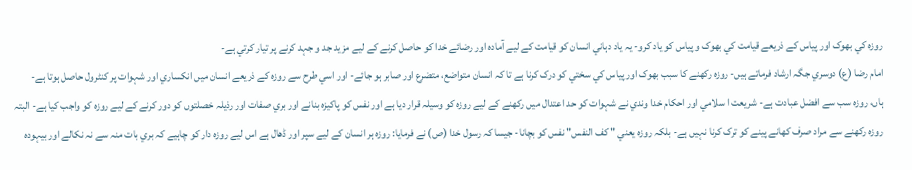روزہ کي بھوک اور پياس کے ذريعے قيامت کي بھوک و پياس کو ياد کرو- يہ ياد دہاني انسان کو قيامت کے ليے آمادہ اور رضائے خدا کو حاصل کرنے کے ليے مزيد جد و جہد کرنے پر تيار کرتي ہے-
امام رضا (ع) دوسري جگہ ارشاد فرماتے ہيں- روزہ رکھنے کا سبب بھوک اور پياس کي سختي کو درک کرنا ہے تا کہ انسان متواضع، متضرع اور صابر ہو جائے- اور اسي طرح سے روزہ کے ذريعے انسان ميں انکساري اور شہوات پر کنٹرول حاصل ہوتا ہے-
ہاں، روزہ سب سے افضل عبادت ہے- شريعت ا سلامي اور احکام خدا وندي نے شہوات کو حد اعتدال ميں رکھنے کے ليے روزہ کو وسيلہ قرار ديا ہے اور نفس کو پاکيزہ بنانے اور بري صفات اور رذيلہ خصلتوں کو دور کرنے کے ليے روزہ کو واجب کيا ہے- البتہ روزہ رکھنے سے مراد صرف کھانے پينے کو ترک کرنا نہيں ہے- بلکہ روزہ يعني " کف النفس" نفس کو بچانا- جيسا کہ رسول خدا (ص) نے فرمايا: روزہ ہر انسان کے ليے سپر اور ڈھال ہے اس ليے روزہ دار کو چاہيے کہ بري بات منہ سے نہ نکالے اور بيہودہ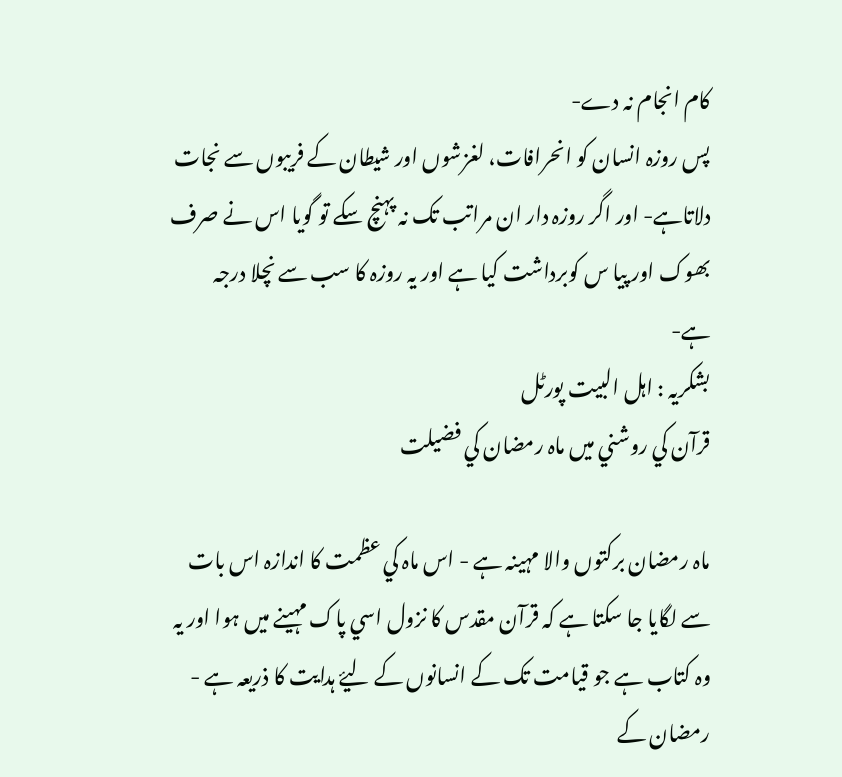کام انجام نہ دے-
پس روزہ انسان کو انحرافات، لغزشوں اور شيطان کے فريبوں سے نجات دلاتاہے- اور اگر روزہ دار ان مراتب تک نہ پہنچ سکے تو گويا اس نے صرف بھوک اور پيا س کوبرداشت کيا ہے اور يہ روزہ کا سب سے نچلا درجہ ہے-
بشکریہ : اہل البيت پورٹل
قرآن کي روشني ميں ماہ رمضان کي فضيلت

ماہ رمضان برکتوں والا مہينہ ہے - اس ماہ کي عظمت کا اندازہ اس بات سے لگايا جا سکتا ہے کہ قرآن مقدس کا نزول اسي پاک مہينے ميں ہوا اور يہ وہ کتاب ہے جو قيامت تک کے انسانوں کے ليۓ ہدايت کا ذريعہ ہے -
رمضان کے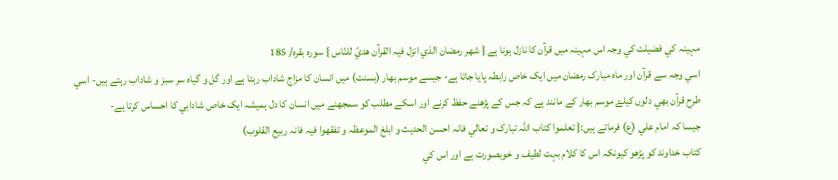مہينہ کي فضيلت کي وجہ اس مہينہ ميں قرآن کا نازل ہونا ہے { شھر رمضان الذي انزل فيہ القرآن ھديً للنّاس } سورہ بقرہ/ 185
اسي وجہ سے قرآن اور ماہ مبارک رمضان ميں ايک خاص رابطہ پايا جاتا ہے- جيسے موسم بھار (بسنت) ميں انسان کا مزاج شاداب رہتا ہے اور گل و گياہ سر سبز و شاداب رہتے ہيں- اسي طرح قرآن بھي دلوں کيلۓ موسم بھار کے مانند ہے کہ جس کے پڑھنے حفظ کرنے اور اسکے مطلب کو سمجھنے ميں انسان کا دل ہميشہ ايک خاص شادابي کا احساس کرتا ہے-
جيسا کہ امام علي (ع) فرماتے ہيں:{ تعلموا کتاب اللہ تبارک و تعالي فانہ احسن الحديث و ابلغ الموعظہ و تفقھوا فيہ فانہ ربيع القلوب)
کتاب خداوند کو پڑھو کيونکہ اس کا کلام بہت لطيف و خوبصورت ہے اور اس کي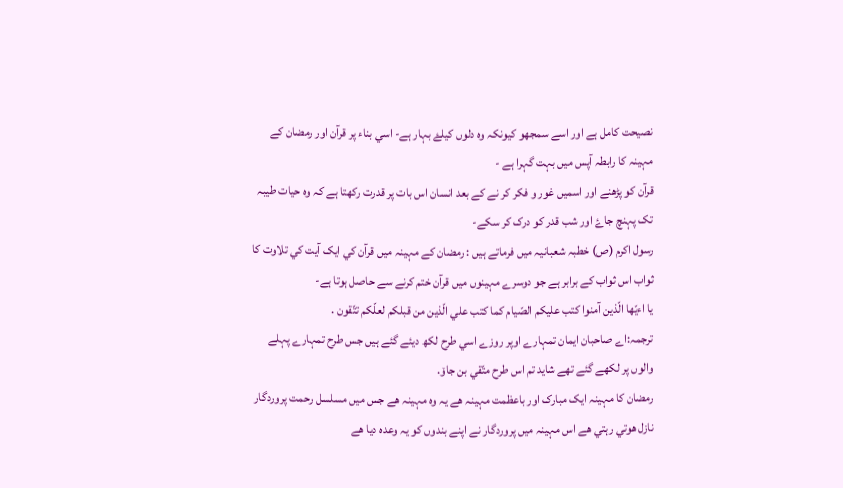نصيحت کامل ہے اور اسے سمجھو کيونکہ وہ دلوں کيلۓ بہار ہے- اسي بناء پر قرآن اور رمضان کے مہينہ کا رابطہ آپس ميں بہت گہرا ہے -
قرآن کو پڑھنے اور اسميں غور و فکر کر نے کے بعد انسان اس بات پر قدرت رکھتا ہے کہ وہ حيات طيبہ تک پہنچ جاۓ اور شب قدر کو درک کر سکے-
رسول اکرم (ص) خطبہ شعبانيہ ميں فرماتے ہيں : رمضان کے مہينہ ميں قرآن کي ايک آيت کي تلاوت کا ثواب اس ثواب کے برابر ہے جو دوسرے مہينوں ميں قرآن ختم کرنے سے حاصل ہوتا ہے-
يا اءيّھا الّذين آمنوا کتب عليکم الصّيام کما کتب علي الّذين من قبلکم لعلّکم تتّقون .
ترجمہ:اے صاحبان ايمان تمہارے اوپر روزے اسي طرح لکھ ديئے گئے ہيں جس طرح تمہارے پہلے والوں پر لکھے گئے تھے شايد تم اس طرح متّقي بن جاۆ.
رمضان کا مہينہ ايک مبارک اور باعظمت مہينہ هے يہ وہ مہينہ هے جس ميں مسلسل رحمت پروردگار نازل هوتي رہتي هے اس مہينہ ميں پروردگار نے اپنے بندوں کو يہ وعدہ ديا هے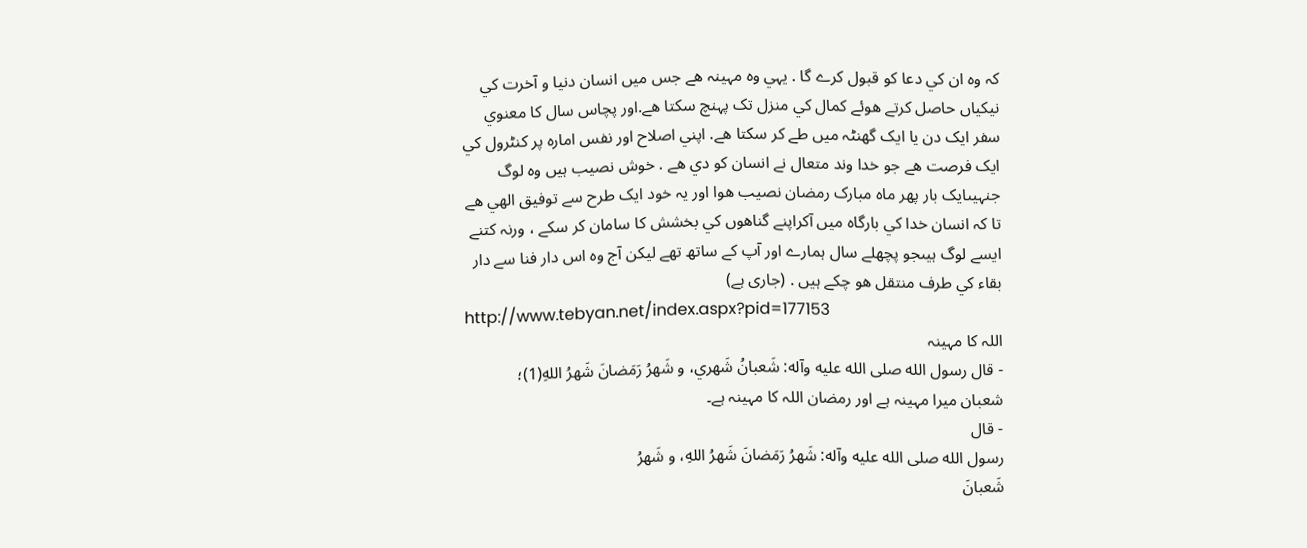کہ وہ ان کي دعا کو قبول کرے گا . يہي وہ مہينہ هے جس ميں انسان دنيا و آخرت کي نيکياں حاصل کرتے هوئے کمال کي منزل تک پہنچ سکتا هے.اور پچاس سال کا معنوي سفر ايک دن يا ايک گھنٹہ ميں طے کر سکتا هے. اپني اصلاح اور نفس امارہ پر کنٹرول کي ايک فرصت هے جو خدا وند متعال نے انسان کو دي هے . خوش نصيب ہيں وہ لوگ جنہيںايک بار پھر ماہ مبارک رمضان نصيب هوا اور يہ خود ايک طرح سے توفيق الھي هے تا کہ انسان خدا کي بارگاہ ميں آکراپنے گناهوں کي بخشش کا سامان کر سکے ، ورنہ کتنے ايسے لوگ ہيںجو پچھلے سال ہمارے اور آپ کے ساتھ تھے ليکن آج وہ اس دار فنا سے دار بقاء کي طرف منتقل هو چکے ہيں . (جاری ہے)
http://www.tebyan.net/index.aspx?pid=177153
اللہ کا مہینہ
- قال رسول الله صلى الله عليه وآله: شَعبانُ شَهري، و شَهرُ رَمَضانَ شَهرُ اللهِ(1)؛
شعبان میرا مہینہ ہے اور رمضان اللہ کا مہینہ ہے۔
- قال
رسول الله صلى الله عليه وآله: شَهرُ رَمَضانَ شَهرُ اللهِ، و شَهرُ
شَعبانَ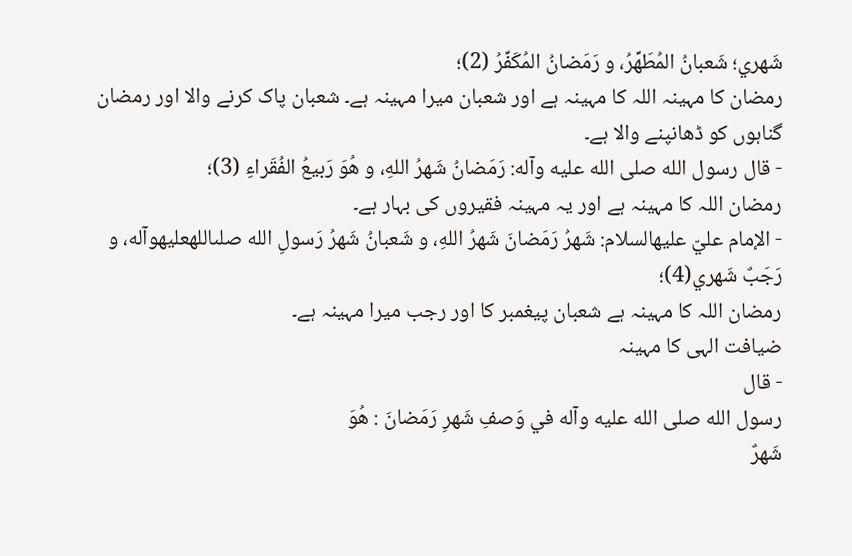شَهري؛ شَعبانُ المُطَهِّرُ، و رَمَضانُ المُكَفِّرُ (2)؛
رمضان کا مہینہ اللہ کا مہینہ ہے اور شعبان میرا مہینہ ہے۔ شعبان پاک کرنے والا اور رمضان گناہوں کو ڈھانپنے والا ہے۔
- قال رسول الله صلى الله عليه وآله: رَمَضانُ شَهرُ اللهِ، و هُوَ رَبيعُ الفُقَراءِ (3)؛
رمضان اللہ کا مہینہ ہے اور یہ مہینہ فقیروں کی بہار ہے۔
- الإمام عليّ عليهالسلام: شَهرُ رَمَضانَ شَهرُ اللهِ، و شَعبانُ شَهرُ رَسولِ الله صلىاللهعليهوآله، و رَجَبٌ شَهري(4)؛
رمضان اللہ کا مہینہ ہے شعبان پیغمبر کا اور رجب میرا مہینہ ہے۔
ضیافت الہی کا مہینہ
- قال
رسول الله صلى الله عليه وآله في وَصفِ شَهرِ رَمَضانَ : هُوَ
شَهرٌ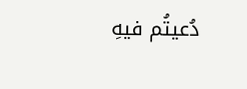دُعيتُم فيهِ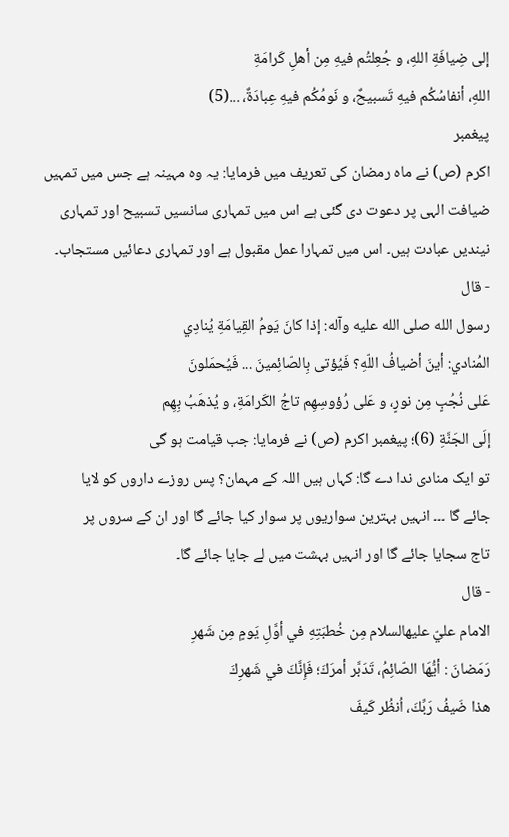إلى ضِيافَةِ اللهِ، و جُعِلتُم فيهِ مِن أهلِ كَرامَةِ
اللهِ، أنفاسُكُم فيهِ تَسبيحٌ، و نَومُكُم فيهِ عِبادَةٌ، ...(5)
پیغمبر
اکرم (ص) نے ماہ رمضان کی تعریف میں فرمایا: یہ وہ مہینہ ہے جس میں تمہیں
ضیافت الہی پر دعوت دی گئی ہے اس میں تمہاری سانسیں تسبیح اور تمہاری
نیندیں عبادت ہیں۔ اس میں تمہارا عمل مقبول ہے اور تمہاری دعائیں مستجاب۔
- قال
رسول الله صلى الله عليه وآله: إذا كانَ يَومُ القِيامَةِ يُنادِي
المُنادي: أينَ أضيافُ اللّهِ؟ فَيُؤتى بِالصّائِمينَ ... فَيُحمَلونَ
عَلى نُجُبٍ مِن نورٍ، و عَلى رُؤوسِهِم تاجُ الكَرامَةِ، و يُذهَبُ بِهِم
إلَى الجَنَّةِ (6)؛ پیغمبر اکرم (ص) نے فرمایا: جب قیامت ہو گی
تو ایک منادی ندا دے گا: کہاں ہیں اللہ کے مہمان؟ پس روزے داروں کو لایا
جائے گا ۔۔۔ انہیں بہترین سواریوں پر سوار کیا جائے گا اور ان کے سروں پر
تاج سجایا جائے گا اور انہیں بہشت میں لے جایا جائے گا۔
- قال
الامام عليّ عليهالسلام مِن خُطبَتِهِ في أوَّلِ يَومٍ مِن شَهرِ
رَمَضانَ : أيُّهَا الصّائِمُ، تَدَبَّر أمرَكَ؛ فَإِنَّكَ في شَهرِكَ
هذا ضَيفُ رَبِّكَ، اُنظُر كَيفَ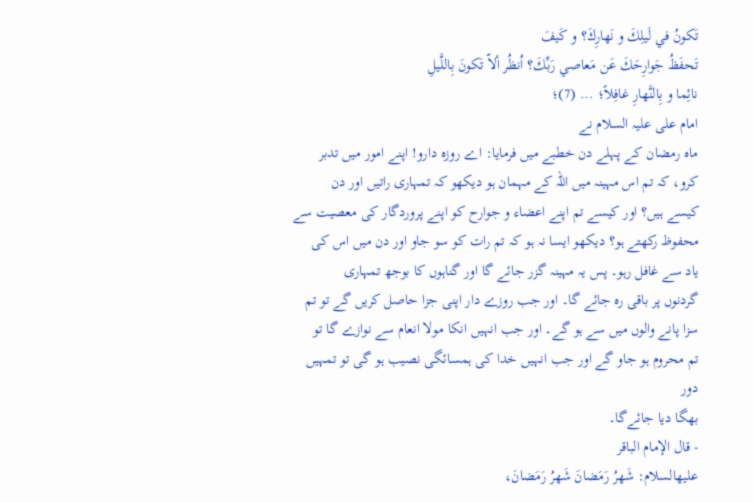تَكونُ في لَيلِكَ و نَهارِكَ؟ و كَيفَ
تَحفَظُ جَوارِحَكَ عَن مَعاصي رَبِّكَ؟ اُنظُر ألاّ تَكونَ بِاللَّيلِ
نائِما و بِالنَّهارِ غافِلاً؛ ... (7)؛
امام علی علیہ السلام نے
ماہ رمضان کے پہلے دن خطبے میں فرمایا: اے روزہ دارو! اپنے امور میں تدبر
کرو، کہ تم اس مہینہ میں اللہ کے مہمان ہو دیکھو کہ تمہاری راتیں اور دن
کیسے ہیں؟ اور کیسے تم اپنے اعضاء و جوارح کو اپنے پروردگار کی معصیت سے
محفوظ رکھتے ہو؟ دیکھو ایسا نہ ہو کہ تم رات کو سو جاو اور دن میں اس کی
یاد سے غافل رہو۔ پس یہ مہینہ گزر جائے گا اور گناہوں کا بوجھ تمہاری
گردنوں پر باقی رہ جائے گا۔ اور جب روزے دار اپنی جزا حاصل کریں گے تو تم
سزا پانے والوں میں سے ہو گے۔ اور جب انہیں انکا مولا انعام سے نوازے گا تو
تم محروم ہو جاو گے اور جب انہیں خدا کی ہمسائگی نصیب ہو گی تو تمہیں دور
بھگا دیا جائےگا۔
- قال الإمام الباقر
عليهالسلام: شَهرُ رَمَضانَ شَهرُ رَمَضانَ،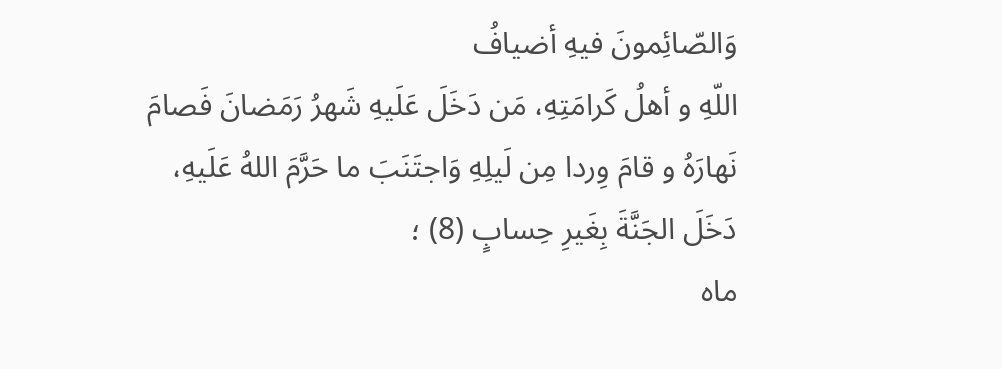وَالصّائِمونَ فيهِ أضيافُ
اللّهِ و أهلُ كَرامَتِهِ، مَن دَخَلَ عَلَيهِ شَهرُ رَمَضانَ فَصامَ
نَهارَهُ و قامَ وِردا مِن لَيلِهِ وَاجتَنَبَ ما حَرَّمَ اللهُ عَلَيهِ،
دَخَلَ الجَنَّةَ بِغَيرِ حِسابٍ (8) ؛
ماہ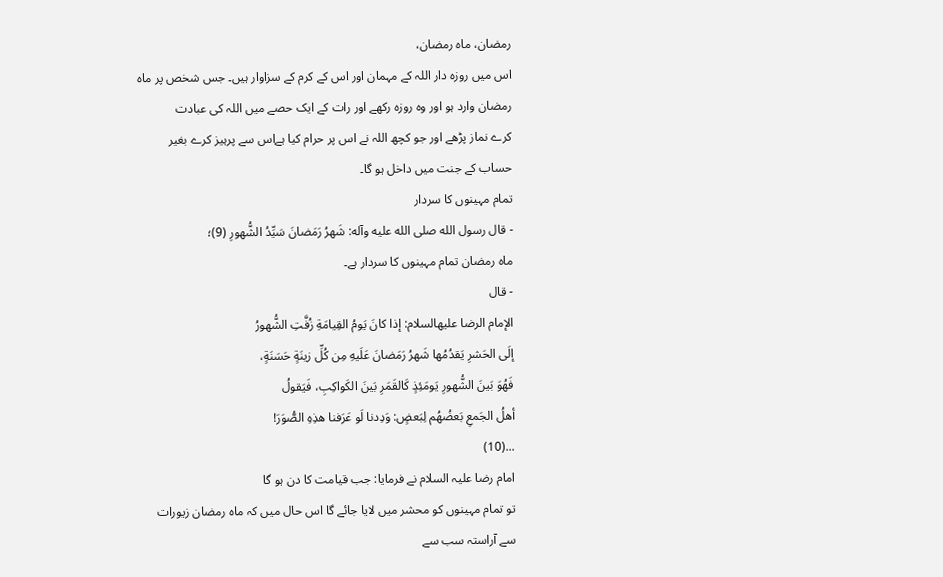رمضان، ماہ رمضان،
اس میں روزہ دار اللہ کے مہمان اور اس کے کرم کے سزاوار ہیں۔ جس شخص پر ماہ
رمضان وارد ہو اور وہ روزہ رکھے اور رات کے ایک حصے میں اللہ کی عبادت
کرے نماز پڑھے اور جو کچھ اللہ نے اس پر حرام کیا ہےاس سے پرہیز کرے بغیر
حساب کے جنت میں داخل ہو گا۔
تمام مہینوں کا سردار
- قال رسول الله صلى الله عليه وآله: شَهرُ رَمَضانَ سَيِّدُ الشُّهورِ (9)؛
ماہ رمضان تمام مہینوں کا سردار ہے۔
- قال
الإمام الرضا عليهالسلام: إذا كانَ يَومُ القِيامَةِ زُفَّتِ الشُّهورُ
إلَى الحَشرِ يَقدُمُها شَهرُ رَمَضانَ عَلَيهِ مِن كُلِّ زينَةٍ حَسَنَةٍ،
فَهُوَ بَينَ الشُّهورِ يَومَئِذٍ كَالقَمَرِ بَينَ الكَواكِبِ، فَيَقولُ
أهلُ الجَمعِ بَعضُهُم لِبَعضٍ: وَدِدنا لَو عَرَفنا هذِهِ الصُّوَرَ!
...(10)
امام رضا علیہ السلام نے فرمایا: جب قیامت کا دن ہو گا
تو تمام مہینوں کو محشر میں لایا جائے گا اس حال میں کہ ماہ رمضان زیورات
سے آراستہ سب سے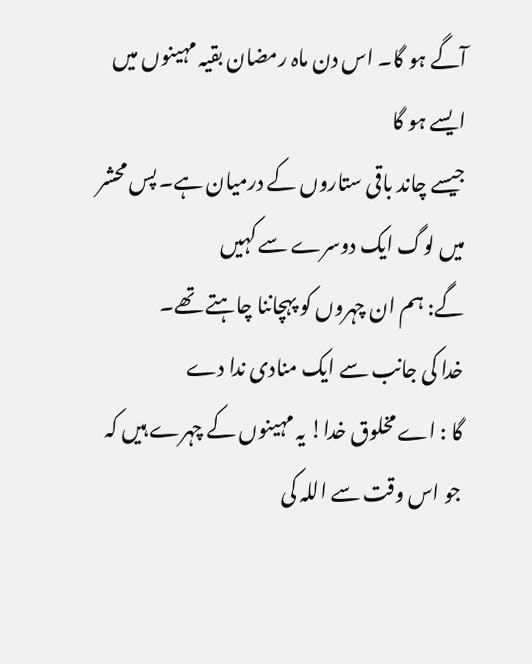آگے ہو گا۔ اس دن ماہ رمضان بقیہ مہینوں میں ایسے ہو گا
جیسے چاند باقی ستاروں کے درمیان ہے۔ پس محشر میں لوگ ایک دوسرے سے کہیں
گے: ہم ان چہروں کو پہچاننا چاہتے تھے۔
خدا کی جانب سے ایک منادی ندا دے
گا : اے مخلوق خدا! یہ مہینوں کے چہرے ہیں کہ جو اس وقت سے اللہ کی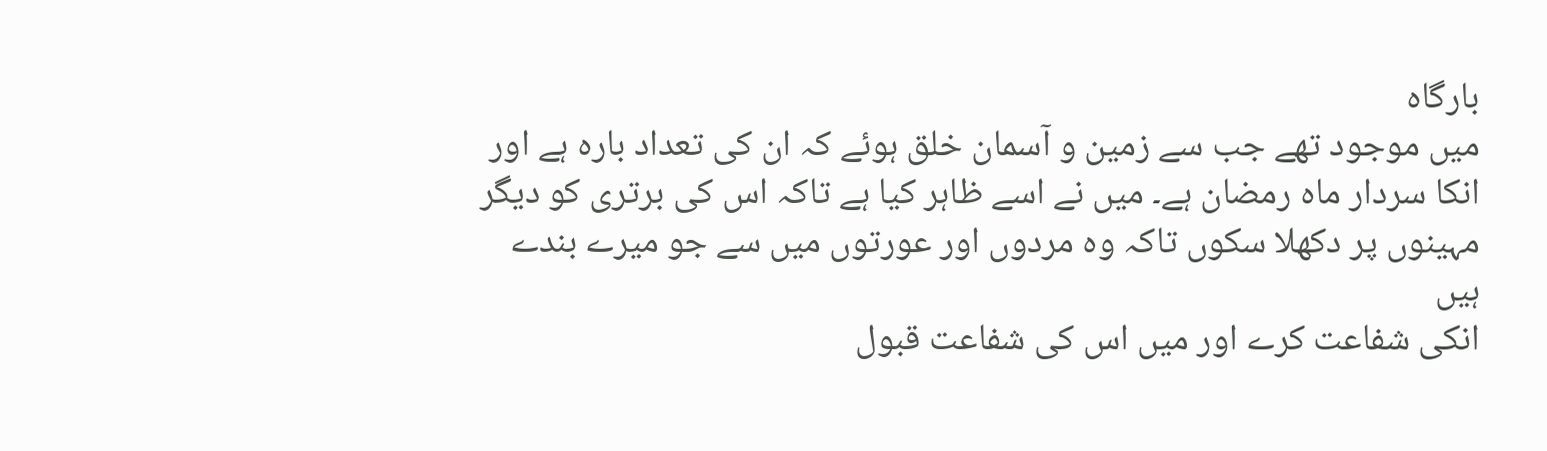بارگاہ
میں موجود تھے جب سے زمین و آسمان خلق ہوئے کہ ان کی تعداد بارہ ہے اور
انکا سردار ماہ رمضان ہے۔ میں نے اسے ظاہر کیا ہے تاکہ اس کی برتری کو دیگر
مہینوں پر دکھلا سکوں تاکہ وہ مردوں اور عورتوں میں سے جو میرے بندے ہیں
انکی شفاعت کرے اور میں اس کی شفاعت قبول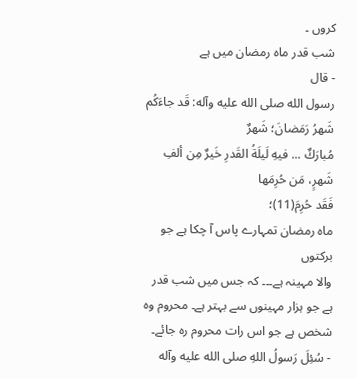کروں ۔
شب قدر ماہ رمضان میں ہے
- قال
رسول الله صلى الله عليه وآله: قَد جاءَكُم شَهرُ رَمَضانَ؛ شَهرٌ
مُبارَكٌ ... فيهِ لَيلَةُ القَدرِ خَيرٌ مِن ألفِ شَهرٍ، مَن حُرِمَها
فَقَد حُرِمَ(11)؛
ماہ رمضان تمہارے پاس آ چکا ہے جو برکتوں
والا مہینہ ہے۔۔۔ کہ جس میں شب قدر ہے جو ہزار مہینوں سے بہتر ہے۔ محروم وہ
شخص ہے جو اس رات محروم رہ جائے۔
- سُئِلَ رَسولُ اللهِ صلى الله عليه وآله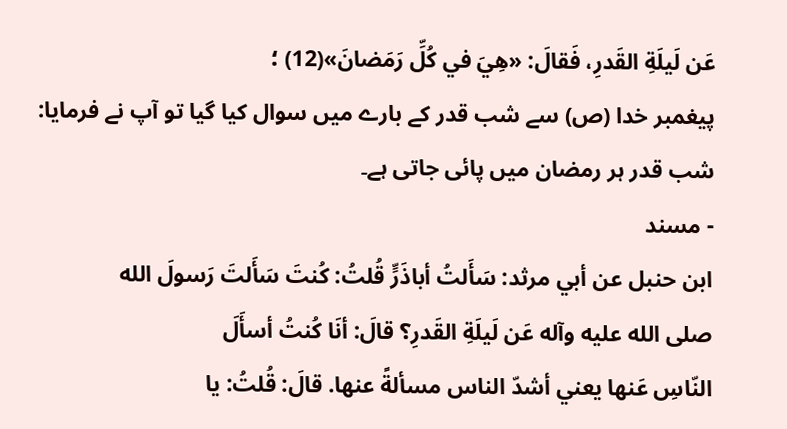عَن لَيلَةِ القَدرِ، فَقالَ: «هِيَ في كُلِّ رَمَضانَ»(12) ؛
پیغمبر خدا (ص) سے شب قدر کے بارے میں سوال کیا گیا تو آپ نے فرمایا: شب قدر ہر رمضان میں پائی جاتی ہے۔
- مسند
ابن حنبل عن أبي مرثد: سَأَلتُ أباذَرٍّ قُلتُ: كُنتَ سَأَلتَ رَسولَ الله
صلى الله عليه وآله عَن لَيلَةِ القَدرِ؟ قالَ: أنَا كُنتُ أسأَلَ
النّاسِ عَنها يعني أشدّ الناس مسألةً عنها. قالَ: قُلتُ: يا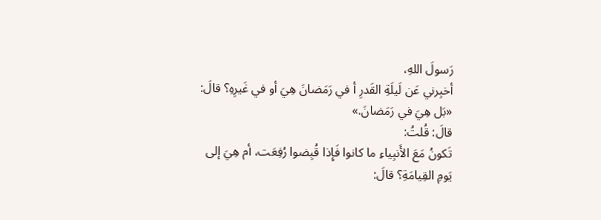رَسولَ اللهِ،
أخبِرني عَن لَيلَةِ القَدرِ أ في رَمَضانَ هِيَ أو في غَيرِهِ؟ قالَ:
«بَل هِيَ في رَمَضانَ.»
قالَ: قُلتُ:
تَكونُ مَعَ الأَنبِياءِ ما كانوا فَإِذا قُبِضوا رُفِعَت، أم هِيَ إلى
يَومِ القِيامَةِ؟ قالَ: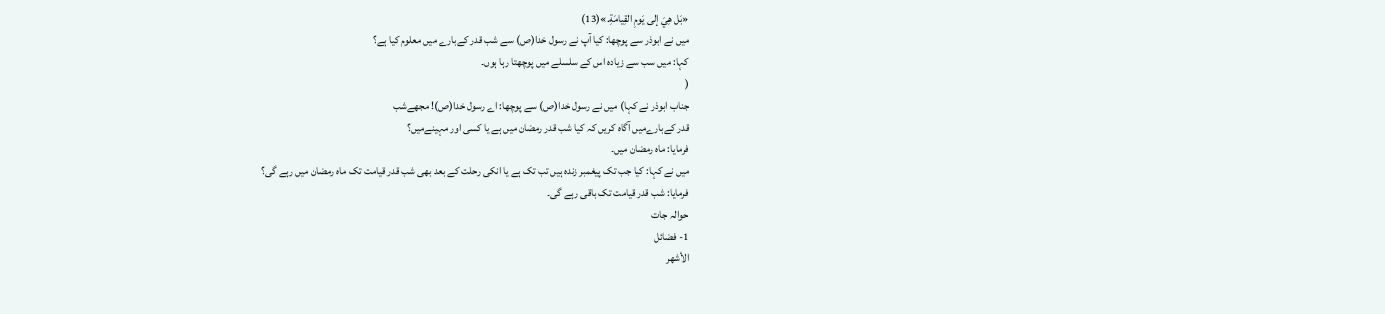«بَل هِيَ إلى يَومِ القِيامَةِ.»(13)
میں نے ابوذر سے پوچھا: کیا آپ نے رسول خدا(ص) سے شب قدر کےبارے میں معلوم کیا ہے؟
کہا: میں سب سے زیادہ اس کے سلسلے میں پوچھتا رہا ہوں۔
(
جناب ابوذر نے کہا) میں نے رسول خدا(ص) سے پوچھا: اے رسول خدا(ص)! مجھےشب
قدر کےبارےمیں آگاہ کریں کہ کیا شب قدر رمضان میں ہے یا کسی اور مہینےمیں؟
فرمایا: ماہ رمضان میں۔
میں نے کہا: کیا جب تک پیغمبر زندہ ہیں تب تک ہے یا انکی رحلت کے بعد بھی شب قدر قیامت تک ماہ رمضان میں رہے گی؟
فرمایا: شب قدر قیامت تک باقی رہے گی۔
حوالہ جات
1- فضائل
الأشهر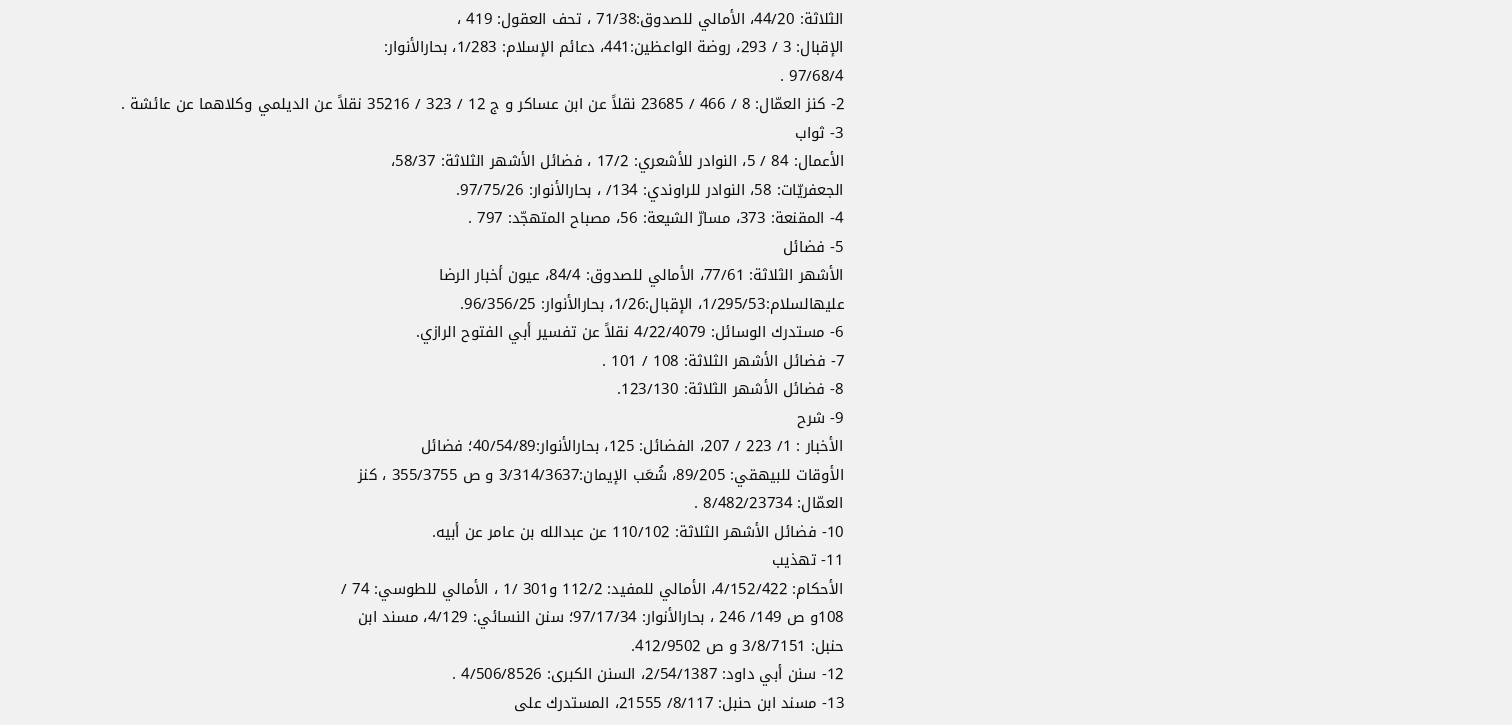الثلاثة: 44/20، الأمالي للصدوق:71/38 ، تحف العقول: 419 ،
الإقبال: 3 / 293، روضة الواعظين:441، دعائم الإسلام: 1/283، بحارالأنوار:
97/68/4 .
2- كنز العمّال: 8 / 466 / 23685 نقلاً عن ابن عساكر و ج 12 / 323 / 35216 نقلاً عن الديلمي وكلاهما عن عائشة .
3- ثواب
الأعمال: 84 / 5، النوادر للأشعري: 17/2 ، فضائل الأشهر الثلاثة: 58/37،
الجعفريّات: 58، النوادر للراوندي: 134/ ، بحارالأنوار: 97/75/26.
4- المقنعة: 373، مسارّ الشيعة: 56، مصباح المتهجّد: 797 .
5- فضائل
الأشهر الثلاثة: 77/61، الأمالي للصدوق: 84/4، عيون أخبار الرضا
عليهالسلام:1/295/53، الإقبال:1/26، بحارالأنوار: 96/356/25.
6- مستدرك الوسائل: 4/22/4079 نقلاً عن تفسير أبي الفتوح الرازي.
7- فضائل الأشهر الثلاثة: 108 / 101 .
8- فضائل الأشهر الثلاثة: 123/130.
9- شرح
الأخبار : 1/ 223 / 207، الفضائل: 125، بحارالأنوار:40/54/89؛ فضائل
الأوقات للبيهقي: 89/205، شُعَب الإيمان:3/314/3637 و ص 355/3755 ، كنز
العمّال: 8/482/23734 .
10- فضائل الأشهر الثلاثة: 110/102 عن عبدالله بن عامر عن أبيه.
11- تهذيب
الأحكام: 4/152/422، الأمالي للمفيد: 112/2 و301 /1 ، الأمالي للطوسي: 74 /
108و ص 149/ 246 ، بحارالأنوار: 97/17/34؛ سنن النسائي: 4/129، مسند ابن
حنبل: 3/8/7151 و ص 412/9502.
12- سنن أبي داود: 2/54/1387، السنن الكبرى: 4/506/8526 .
13- مسند ابن حنبل: 8/117/ 21555، المستدرك على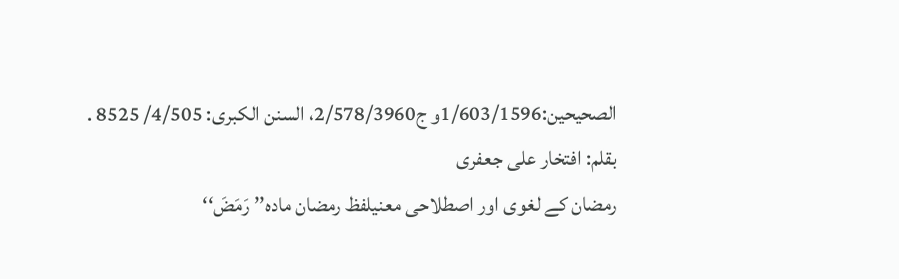الصحيحين:1/603/1596و ج2/578/3960، السنن الكبرى: 4/505/ 8525 .
بقلم: افتخار علی جعفری
رمضان کے لغوی اور اصطلاحی معنیلفظ رمضان مادہ’’ رَمَضَ‘‘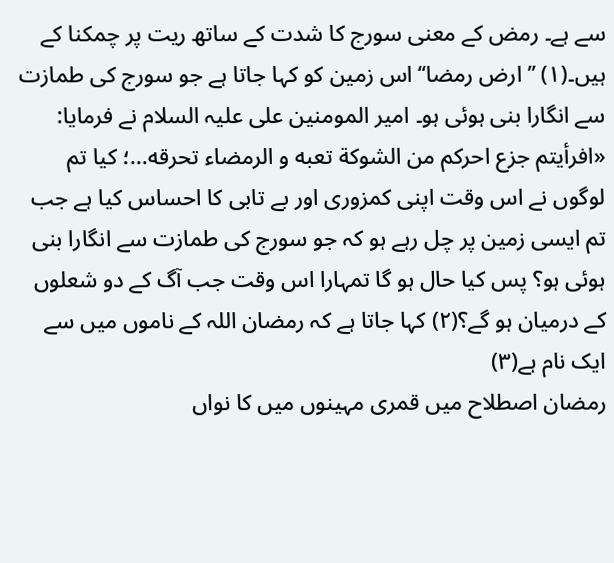سے ہے۔ رمض کے معنی سورج کا شدت کے ساتھ ریت پر چمکنا کے ہیں۔(۱) ’’ ارض رمضا‘‘ اس زمین کو کہا جاتا ہے جو سورج کی طمازت سے انگارا بنی ہوئی ہو۔ امیر المومنین علی علیہ السلام نے فرمایا: «افرأیتم جزع احرکم من الشوکة تعبه و الرمضاء تحرقه...؛ کیا تم لوگوں نے اس وقت اپنی کمزوری اور بے تابی کا احساس کیا ہے جب تم ایسی زمین پر چل رہے ہو کہ جو سورج کی طمازت سے انگارا بنی ہوئی ہو؟ پس کیا حال ہو گا تمہارا اس وقت جب آگ کے دو شعلوں کے درمیان ہو گے؟(۲) کہا جاتا ہے کہ رمضان اللہ کے ناموں میں سے ایک نام ہے(۳)
رمضان اصطلاح میں قمری مہینوں میں کا نواں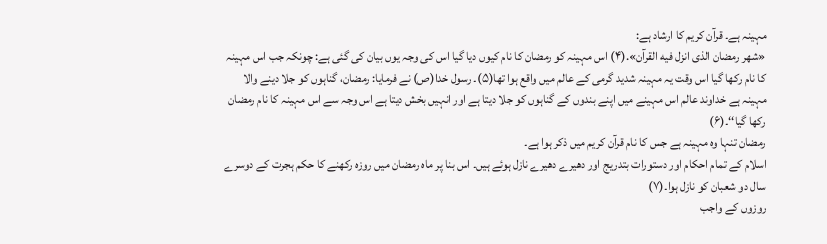مہینہ ہے۔ قرآن کریم کا ارشاد ہے:
«شهر رمضان الذی انزل فیه القرآن».(۴) اس مہینہ کو رمضان کا نام کیوں دیا گیا اس کی وجہ یوں بیان کی گئی ہے: چونکہ جب اس مہینہ کا نام رکھا گیا اس وقت یہ مہینہ شدید گرمی کے عالم میں واقع ہوا تھا(۵)۔ رسول خدا(ص) نے فرمایا: رمضان، گناہوں کو جلا دینے والا مہینہ ہے خداوند عالم اس مہینے میں اپنے بندوں کے گناہوں کو جلا دیتا ہے اور انہیں بخش دیتا ہے اس وجہ سے اس مہینہ کا نام رمضان رکھا گیا‘‘۔(۶)
رمضان تنہا وہ مہینہ ہے جس کا نام قرآن کریم میں ذکر ہوا ہے۔
اسلام کے تمام احکام اور دستورات بتدریج اور دھیرے دھیرے نازل ہوئے ہیں۔ اس بنا پر ماہ رمضان میں روزہ رکھنے کا حکم ہجرت کے دوسرے سال دو شعبان کو نازل ہوا۔(۷)
روزوں کے واجب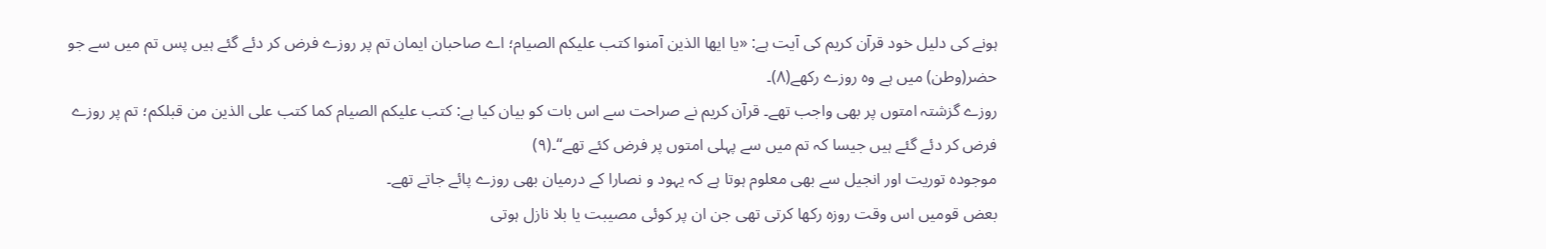ہونے کی دلیل خود قرآن کریم کی آیت ہے: «یا ایها الذین آمنوا کتب علیکم الصیام؛ اے صاحبان ایمان تم پر روزے فرض کر دئے گئے ہیں پس تم میں سے جو حضر(وطن) میں ہے وہ روزے رکھے(۸)۔
روزے گزشتہ امتوں پر بھی واجب تھے۔ قرآن کریم نے صراحت سے اس بات کو بیان کیا ہے: کتب علیکم الصیام کما کتب علی الذین من قبلکم؛ تم پر روزے فرض کر دئے گئے ہیں جیسا کہ تم میں سے پہلی امتوں پر فرض کئے تھے‘‘۔(۹)
موجودہ توریت اور انجیل سے بھی معلوم ہوتا ہے کہ یہود و نصارا کے درمیان بھی روزے پائے جاتے تھے۔
بعض قومیں اس وقت روزہ رکھا کرتی تھی جن ان پر کوئی مصیبت یا بلا نازل ہوتی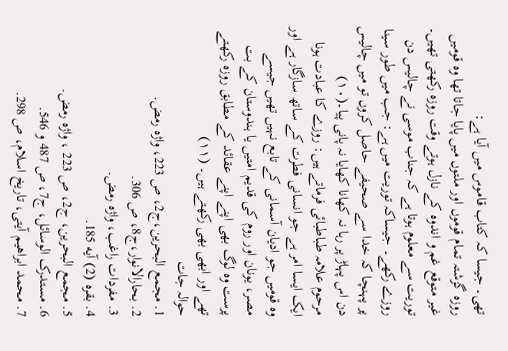تھی۔ جیسا کہ کتاب قاموس میں آیا ہے:
روزہ گزشتہ تمام قوموں اور ملتوں میں پایا جاتا تھا وہ قومیں غیر متوقع غم و اندوہ کے نازل ہوتے وقت روزہ رکھتی تھیں۔
توریت سے معلوم ہوتا ہے کہ جناب موسی نے چالیس دن روزے رکھے۔ جیساکہ توریت میں ہے: جب میں طور سینا پر پہنچا کہ خدا سے صحیفے حاصل کروں تو میں چالیس دن اس پہاڑ پر رہا نہ کھانا کھایا نہ پانی پیا۔(۱۰)
مرحوم علامہ طباطبائی فرماتے ہیں: روزے کا عبادت ہونا ایک ایسا امر ہے جو انسانی فطرت کے ساتھ سازگار ہے اور وہ قومیں جو ادیان آسمانی کے تابع نہیں تھیں جیسے مصر، یونان اور روم کی قدیم امتیں یا ہندوستان کے بت پرست وہ لوگ بھی اپنے اپنے عقائد کے مطابق روزہ رکھتے تھے اور ابھی بھی رکھتے ہیں۔ (۱۱)
حوالہ جات
1. مجمع البحرین،ج2، ص 223، واژه رمض.
2. بحارالانوار،ج8، ص 306.
3. مفردات راغب، واژه رمض.
4. بقره (2) آیه 185.
5. مجمع البحرین، ج2، ص 223 ، واژه رمض.
6. مستدرک الوسائل، ج7، ص 487 و 546.
7. محمد ابراهیم آیتی، تاریخ اسلام، ص 298.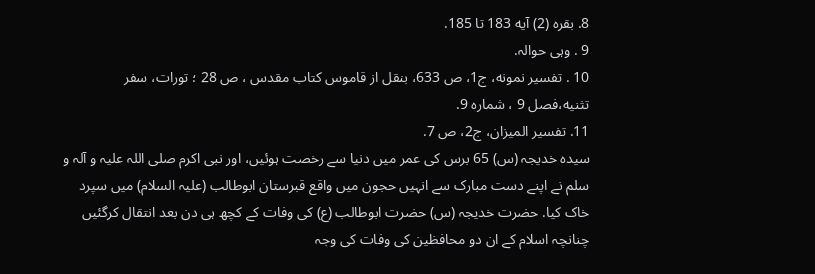8. بقره (2) آیه 183 تا 185.
9 . وہی حوالہ.
10 . تفسیر نمونه، ج1، ص 633، بنقل از قاموس کتاب مقدس ، ص 28 ؛ تورات، سفر تثنیه،فصل 9 ، شماره 9.
11. تفسیر المیزان، ج2، ص 7.
سیدہ خدیجہ (س) 65 برس کی عمر میں دنیا سے رخصت ہوئیں، اور نبی اکرم صلی اللہ علیہ و آلہ و سلم نے اپنے دست مبارک سے انہیں حجون میں واقع قبرستان ابوطالب (علیہ السلام) میں سپرد خاک کیا. حضرت خدیجہ (س) حضرت ابوطالب (ع) کی وفات کے کچھ ہی دن بعد انتقال کرگئیں چنانچہ اسلام کے ان دو محافظین کی وفات کی وجہ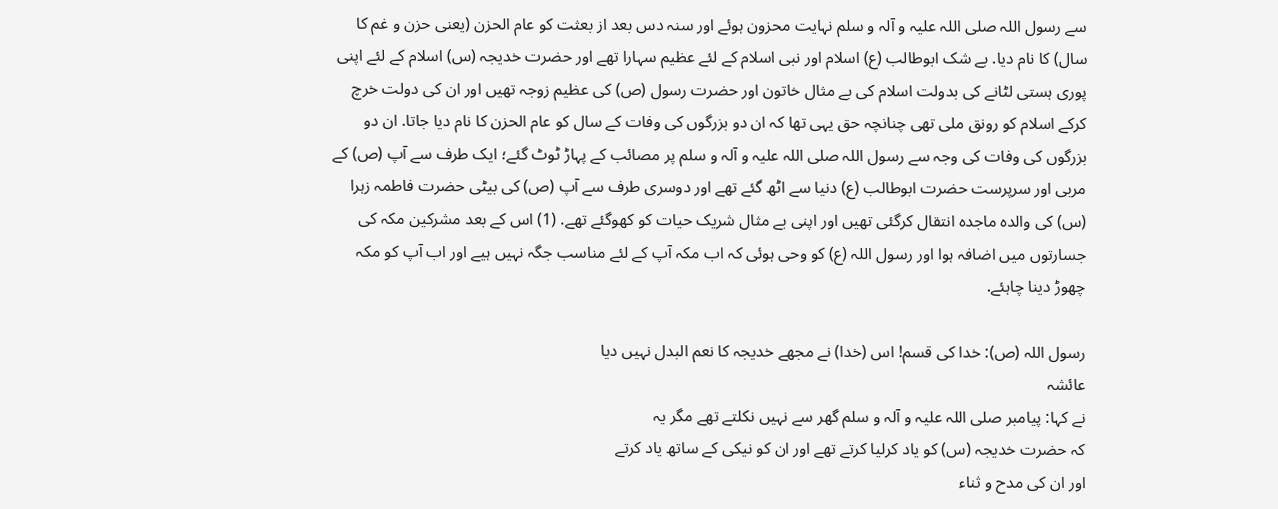سے رسول اللہ صلی اللہ علیہ و آلہ و سلم نہایت محزون ہوئے اور سنہ دس بعد از بعثت کو عام الحزن (یعنی حزن و غم کا سال) کا نام دیا. بے شک ابوطالب (ع) اسلام اور نبی اسلام کے لئے عظیم سہارا تھے اور حضرت خدیجہ (س) اسلام کے لئے اپنی پوری ہستی لٹانے کی بدولت اسلام کی بے مثال خاتون اور حضرت رسول (ص) کی عظیم زوجہ تھیں اور ان کی دولت خرچ کرکے اسلام کو رونق ملی تھی چنانچہ حق یہی تھا کہ ان دو بزرگوں کی وفات کے سال کو عام الحزن کا نام دیا جاتا. ان دو بزرگوں کی وفات کی وجہ سے رسول اللہ صلی اللہ عليہ و آلہ و سلم پر مصائب کے پہاڑ ٹوٹ گئے؛ ایک طرف سے آپ (ص) کے مربی اور سرپرست حضرت ابوطالب (ع) دنیا سے اٹھ گئے تھے اور دوسری طرف سے آپ (ص) کی بیٹی حضرت فاطمہ زہرا (س) کی والدہ ماجدہ انتقال کرگئی تھیں اور اپنی بے مثال شریک حیات کو کھوگئے تھے. (1) اس کے بعد مشرکین مکہ کی جسارتوں میں اضافہ ہوا اور رسول اللہ (ع) کو وحی ہوئی کہ اب مکہ آپ کے لئے مناسب جگہ نہیں ہیے اور اب آپ کو مکہ چھوڑ دینا چاہئے.

رسول اللہ (ص): خدا کی قسم! اس (خدا) نے مجھے خدیجہ کا نعم البدل نہیں دیا
عائشہ
نے کہا: پيامبر صلى اللہ عليہ و آلہ و سلم گھر سے نہیں نکلتے تھے مگر یہ
کہ حضرت خدیجہ (س) کو یاد کرلیا کرتے تھے اور ان کو نیکی کے ساتھ یاد کرتے
اور ان کی مدح و ثناء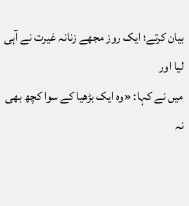بیان کرتے؛ ایک روز مجھے زنانہ غیرت نے آہی لیا اور
میں نے کہا: «وہ ایک بڑھیا کے سوا کچھ بھی نہ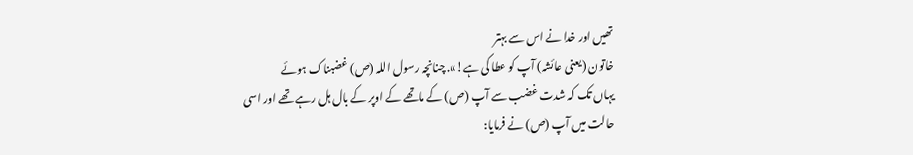تھیں اور خدا نے اس سے بہتر
خاتون (یعنی عائشہ) آپ کو عطا کی ہے!». چنانچہ رسول اللہ (ص) غضبناک ہوئے
یہاں تک کہ شدت غضب سے آپ (ص) کے ماتھے کے اوپر کے بال ہل رہے تھے اور اسی
حالت میں آپ (ص) نے فرمایا: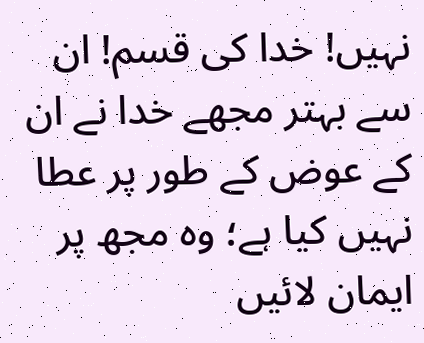نہیں! خدا کی قسم! ان سے بہتر مجھے خدا نے ان
کے عوض کے طور پر عطا نہیں کیا ہے؛ وہ مجھ پر ایمان لائیں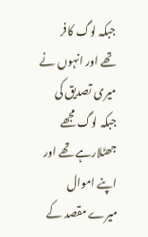جبکہ لوگ کافر
تھے اور انہوں نے میری تصدیق کی جبکہ لوگ مجھے جھٹلارہے تھے اور اپنے اموال
میرے مقصد کے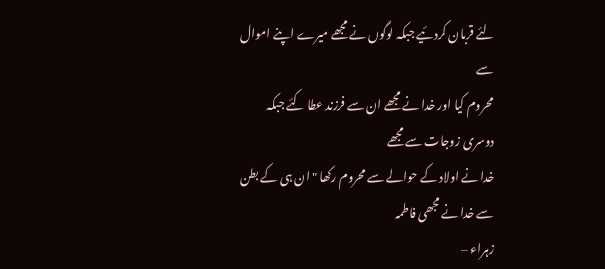لئے قربان کردئیے جبکہ لوگوں نے مجھے میرے اپنے اموال سے
محروم کیا اور خدا نے مجھے ان سے فرزند عطا کئے جبکہ دوسری زوجات سے مجھے
خدا نے اولاد کے حوالے سے محروم رکھا "ان ہی کے بطن سے خدا نے مجھی فاطمہ
زہراء –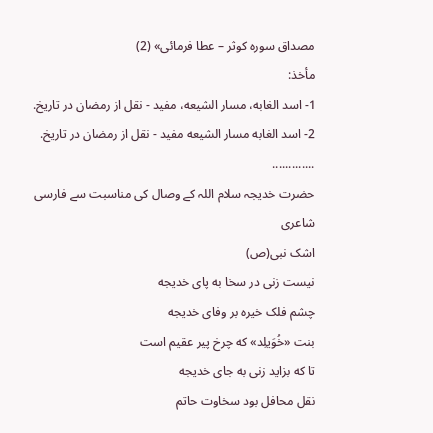مصداق سورہ کوثر – عطا فرمائی» (2)
مأخذ:
1- اسد الغابه، مسار الشيعه، مفيد - نقل از رمضان در تاريخ.
2- اسد الغابه مسار الشيعه مفيد - نقل از رمضان در تاريخ.
.............
حضرت خدیجہ سلام اللہ کے وصال کی مناسبت سے فارسی شاعری
اشک نبی(ص)
نیست زنی در سخا به پای خدیجه
چشم فلک خیره بر وفای خدیجه
بنت «خُوَیلِد» که چرخ پیر عقیم است
تا که بزاید زنی به جای خدیجه
نقل محافل بود سخاوت حاتم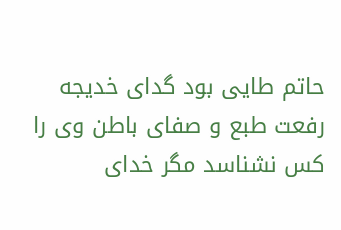حاتم طایی بود گدای خدیجه
رفعت طبع و صفای باطن وی را
کس نشناسد مگر خدای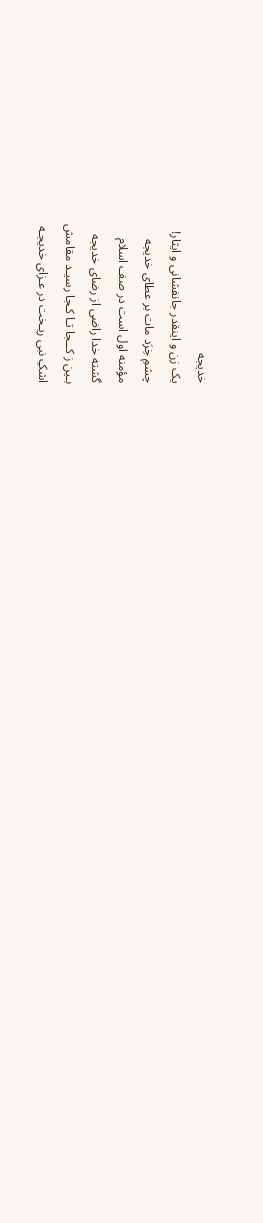خدیجه
یک زن و اینقدر جانفشانی و ایثار!
چشمِ خِرَد مات بر عطای خدیجه
مؤمنه اول است در صف اسلام
گشته خدا راضی از رضای خدیجه
بـین ز کــجا تـا کـجا رسیـد مقامش
اشکِ نبی ریـخت در عـزای خدیجـه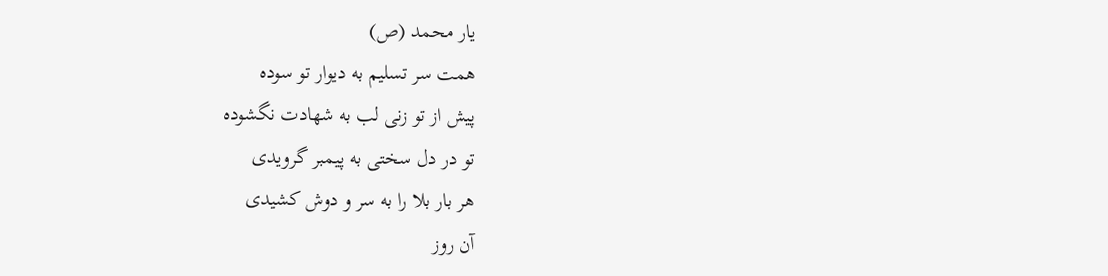یار محمد (ص)
همت سر تسلیم به دیوار تو سوده
پیش از تو زنی لب به شهادت نگشوده
تو در دل سختی به پیمبر گرویدی
هر بار بلا را به سر و دوش کشیدی
آن روز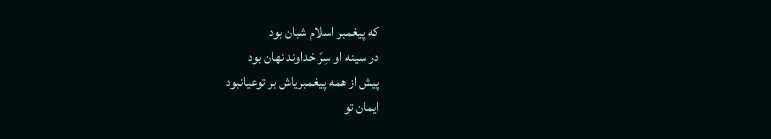که پیغمبر اسلام شبان بود
در سینه او سِرّ خداوند نهان بود
پیش از همه پیغمبریاش بر توعیانبود
ایمان تو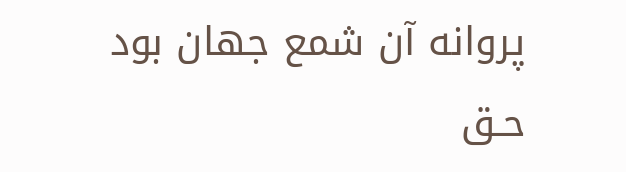پروانه آن شمع جهان بود
حـق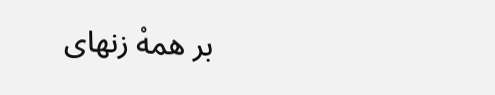بر همهْ زنهای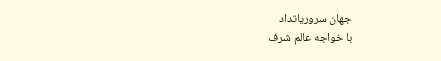جهان سروریاتداد
با خواجه عالم شرف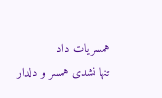همسریات داد
تنها نشدی همسر و دلدار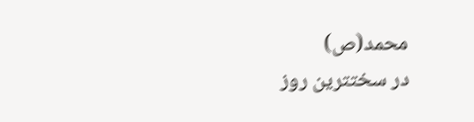محمد(ص)
در سختترین روز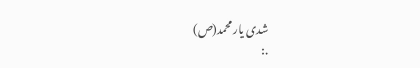شدی یار محمد(ص)
.: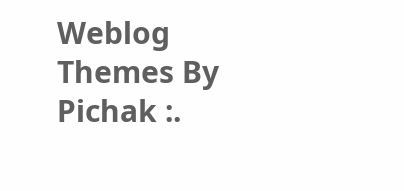Weblog Themes By Pichak :.